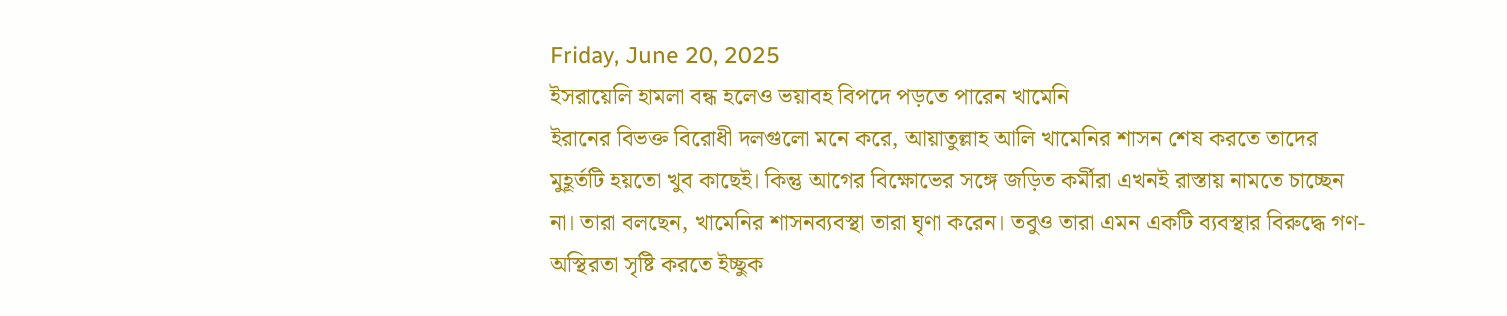Friday, June 20, 2025
ইসরায়েলি হামলা বন্ধ হলেও ভয়াবহ বিপদে পড়তে পারেন খামেনি
ইরানের বিভক্ত বিরোধী দলগুলো মনে করে, আয়াতুল্লাহ আলি খামেনির শাসন শেষ করতে তাদের মুহূর্তটি হয়তো খুব কাছেই। কিন্তু আগের বিক্ষোভের সঙ্গে জড়িত কর্মীরা এখনই রাস্তায় নামতে চাচ্ছেন না। তারা বলছেন, খামেনির শাসনব্যবস্থা তারা ঘৃণা করেন। তবুও তারা এমন একটি ব্যবস্থার বিরুদ্ধে গণ-অস্থিরতা সৃষ্টি করতে ইচ্ছুক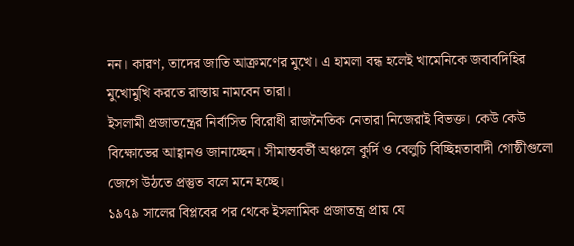নন। কারণ, তাদের জাতি আক্রমণের মুখে। এ হামলা বন্ধ হলেই খামেনিকে জবাবদিহির মুখোমুখি করতে রাস্তায় নামবেন তারা।
ইসলামী প্রজাতন্ত্রের নির্বাসিত বিরোধী রাজনৈতিক নেতারা নিজেরাই বিভক্ত। কেউ কেউ বিক্ষোভের আহ্বানও জানাচ্ছেন। সীমান্তবর্তী অঞ্চলে কুর্দি ও বেলুচি বিচ্ছিন্নতাবাদী গোষ্ঠীগুলো জেগে উঠতে প্রস্তুত বলে মনে হচ্ছে।
১৯৭৯ সালের বিপ্লবের পর থেকে ইসলামিক প্রজাতন্ত্র প্রায় যে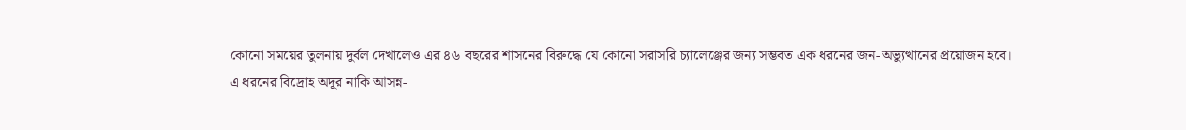কোনো সময়ের তুলনায় দুর্বল দেখালেও এর ৪৬ বছরের শাসনের বিরুদ্ধে যে কোনো সরাসরি চ্যালেঞ্জের জন্য সম্ভবত এক ধরনের জন-অভ্যুত্থানের প্রয়োজন হবে।
এ ধরনের বিদ্রোহ অদূর নাকি আসন্ন-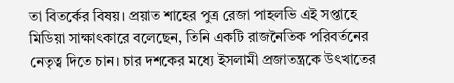তা বিতর্কের বিষয়। প্রয়াত শাহের পুত্র রেজা পাহলভি এই সপ্তাহে মিডিয়া সাক্ষাৎকারে বলেছেন, তিনি একটি রাজনৈতিক পরিবর্তনের নেতৃত্ব দিতে চান। চার দশকের মধ্যে ইসলামী প্রজাতন্ত্রকে উৎখাতের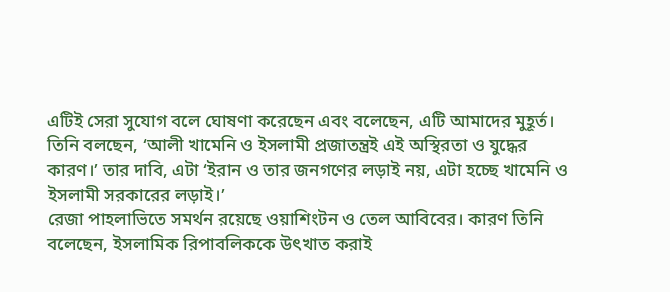এটিই সেরা সুযোগ বলে ঘোষণা করেছেন এবং বলেছেন, এটি আমাদের মুহূর্ত।
তিনি বলছেন, ‘আলী খামেনি ও ইসলামী প্রজাতন্ত্রই এই অস্থিরতা ও যুদ্ধের কারণ।’ তার দাবি, এটা ‘ইরান ও তার জনগণের লড়াই নয়, এটা হচ্ছে খামেনি ও ইসলামী সরকারের লড়াই।’
রেজা পাহলাভিতে সমর্থন রয়েছে ওয়াশিংটন ও তেল আবিবের। কারণ তিনি বলেছেন, ইসলামিক রিপাবলিককে উৎখাত করাই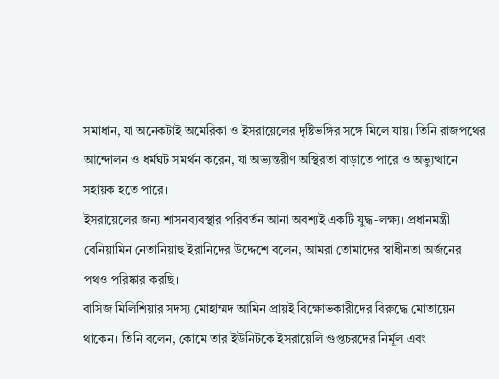সমাধান, যা অনেকটাই অমেরিকা ও ইসরায়েলের দৃষ্টিভঙ্গির সঙ্গে মিলে যায়। তিনি রাজপথের আন্দোলন ও ধর্মঘট সমর্থন করেন, যা অভ্যন্তরীণ অস্থিরতা বাড়াতে পারে ও অভ্যুত্থানে সহায়ক হতে পারে।
ইসরায়েলের জন্য শাসনব্যবস্থার পরিবর্তন আনা অবশ্যই একটি যুদ্ধ-লক্ষ্য। প্রধানমন্ত্রী বেনিয়ামিন নেতানিয়াহু ইরানিদের উদ্দেশে বলেন, আমরা তোমাদের স্বাধীনতা অর্জনের পথও পরিষ্কার করছি।
বাসিজ মিলিশিয়ার সদস্য মোহাম্মদ আমিন প্রায়ই বিক্ষোভকারীদের বিরুদ্ধে মোতায়েন থাকেন। তিনি বলেন, কোমে তার ইউনিটকে ইসরায়েলি গুপ্তচরদের নির্মূল এবং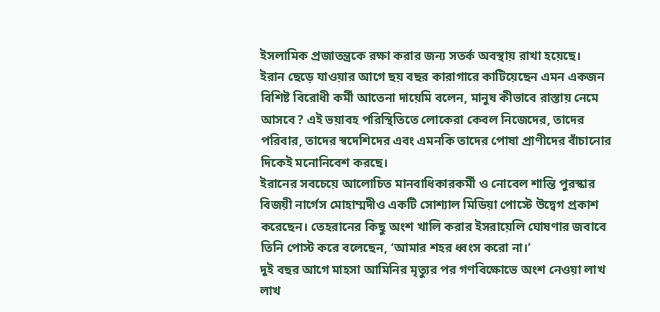ইসলামিক প্রজাতন্ত্রকে রক্ষা করার জন্য সতর্ক অবস্থায় রাখা হয়েছে।
ইরান ছেড়ে যাওয়ার আগে ছয় বছর কারাগারে কাটিয়েছেন এমন একজন বিশিষ্ট বিরোধী কর্মী আতেনা দায়েমি বলেন, মানুষ কীভাবে রাস্তায় নেমে আসবে? এই ভয়াবহ পরিস্থিতিতে লোকেরা কেবল নিজেদের, তাদের পরিবার, তাদের স্বদেশিদের এবং এমনকি তাদের পোষা প্রাণীদের বাঁচানোর দিকেই মনোনিবেশ করছে।
ইরানের সবচেয়ে আলোচিত মানবাধিকারকর্মী ও নোবেল শান্তি পুরস্কার বিজয়ী নার্গেস মোহাম্মদীও একটি সোশ্যাল মিডিয়া পোস্টে উদ্বেগ প্রকাশ করেছেন। তেহরানের কিছু অংশ খালি করার ইসরায়েলি ঘোষণার জবাবে তিনি পোস্ট করে বলেছেন, ‘আমার শহর ধ্বংস করো না।’
দুই বছর আগে মাহসা আমিনির মৃত্যুর পর গণবিক্ষোভে অংশ নেওয়া লাখ লাখ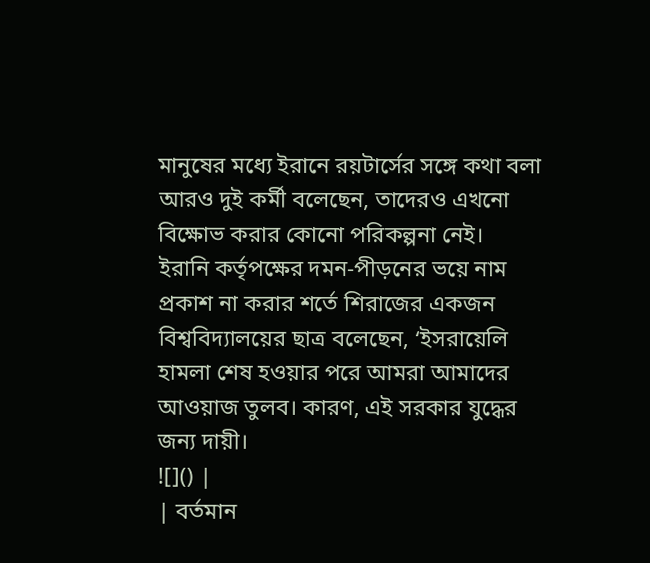মানুষের মধ্যে ইরানে রয়টার্সের সঙ্গে কথা বলা আরও দুই কর্মী বলেছেন, তাদেরও এখনো বিক্ষোভ করার কোনো পরিকল্পনা নেই।
ইরানি কর্তৃপক্ষের দমন-পীড়নের ভয়ে নাম প্রকাশ না করার শর্তে শিরাজের একজন বিশ্ববিদ্যালয়ের ছাত্র বলেছেন, ‘ইসরায়েলি হামলা শেষ হওয়ার পরে আমরা আমাদের আওয়াজ তুলব। কারণ, এই সরকার যুদ্ধের জন্য দায়ী।
![]() |
| বর্তমান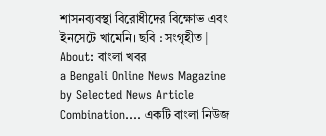শাসনব্যবস্থা বিরোধীদের বিক্ষোভ এবং ইনসেটে খামেনি। ছবি : সংগৃহীত |
About: বাংলা খবর
a Bengali Online News Magazine by Selected News Article Combination.... একটি বাংলা নিউজ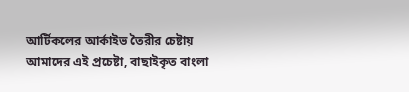আর্টিকলের আর্কাইভ তৈরীর চেষ্টায় আমাদের এই প্রচেষ্টা, বাছাইকৃত বাংলা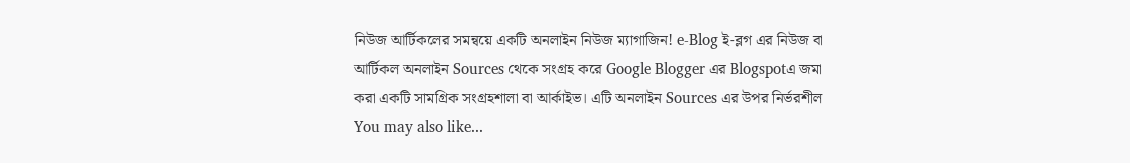নিউজ আর্টিকলের সমন্বয়ে একটি অনলাইন নিউজ ম্যাগাজিন! e-Blog ই-ব্লগ এর নিউজ বা আর্টিকল অনলাইন Sources থেকে সংগ্রহ করে Google Blogger এর Blogspotএ জমা করা একটি সামগ্রিক সংগ্রহশালা বা আর্কাইভ। এটি অনলাইন Sources এর উপর নির্ভরশীল
You may also like...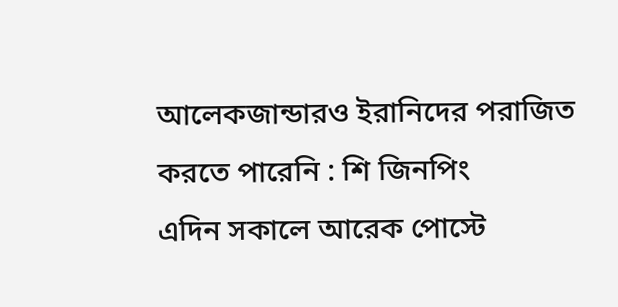আলেকজান্ডারও ইরানিদের পরাজিত করতে পারেনি : শি জিনপিং
এদিন সকালে আরেক পোস্টে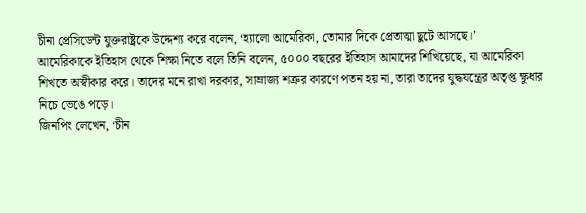চীনা প্রেসিডেন্ট যুক্তরাষ্ট্রকে উদ্দেশ্য করে বলেন, ‘হ্যালো আমেরিকা, তোমার দিকে প্রেতাত্মা ছুটে আসছে।’
আমেরিকাকে ইতিহাস থেকে শিক্ষা নিতে বলে তিনি বলেন, ৫০০০ বছরের ইতিহাস আমাদের শিখিয়েছে, যা আমেরিকা শিখতে অস্বীকার করে। তাদের মনে রাখা দরকার, সাম্রাজ্য শত্রুর কারণে পতন হয় না, তারা তাদের যুদ্ধযন্ত্রের অতৃপ্ত ক্ষুধার নিচে ভেঙে পড়ে।
জিনপিং লেখেন, ‘চীন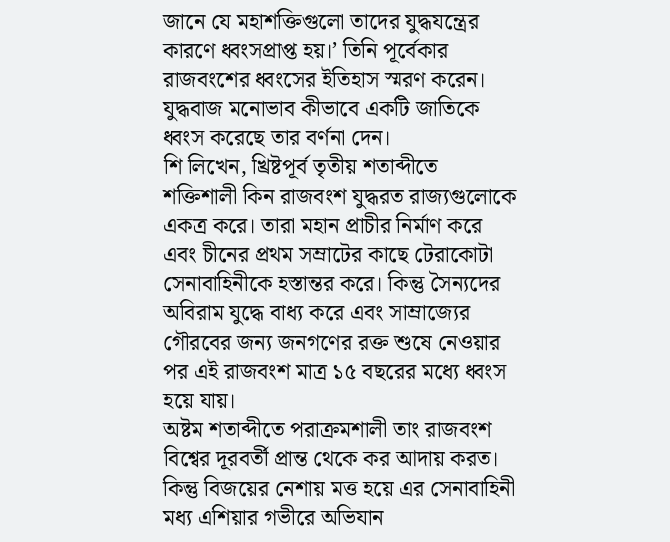জানে যে মহাশক্তিগুলো তাদের যুদ্ধযন্ত্রের কারণে ধ্বংসপ্রাপ্ত হয়।’ তিনি পূর্বেকার রাজবংশের ধ্বংসের ইতিহাস স্মরণ করেন। যুদ্ধবাজ মনোভাব কীভাবে একটি জাতিকে ধ্বংস করেছে তার বর্ণনা দেন।
শি লিখেন, খ্রিষ্টপূর্ব তৃতীয় শতাব্দীতে শক্তিশালী কিন রাজবংশ যুদ্ধরত রাজ্যগুলোকে একত্র করে। তারা মহান প্রাচীর নির্মাণ করে এবং চীনের প্রথম সম্রাটের কাছে টেরাকোটা সেনাবাহিনীকে হস্তান্তর করে। কিন্তু সৈন্যদের অবিরাম যুদ্ধে বাধ্য করে এবং সাম্রাজ্যের গৌরবের জন্য জনগণের রক্ত শুষে নেওয়ার পর এই রাজবংশ মাত্র ১৫ বছরের মধ্যে ধ্বংস হয়ে যায়।
অষ্টম শতাব্দীতে পরাক্রমশালী তাং রাজবংশ বিশ্বের দূরবর্তী প্রান্ত থেকে কর আদায় করত। কিন্তু বিজয়ের নেশায় মত্ত হয়ে এর সেনাবাহিনী মধ্য এশিয়ার গভীরে অভিযান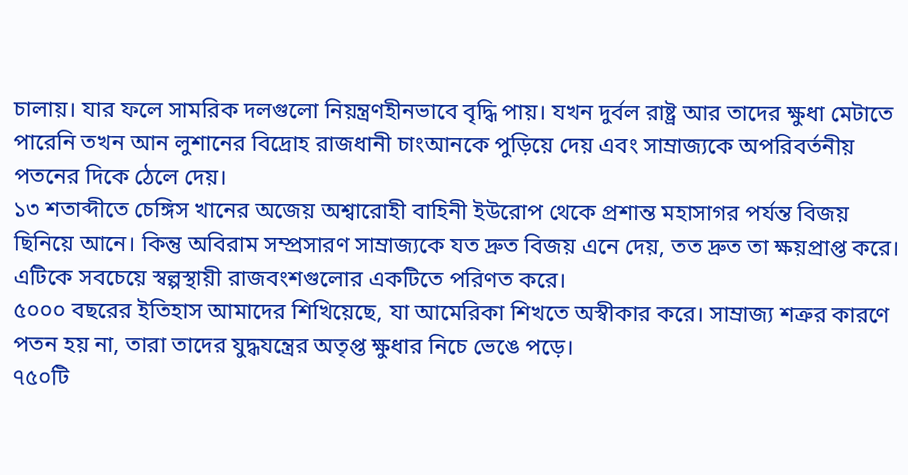চালায়। যার ফলে সামরিক দলগুলো নিয়ন্ত্রণহীনভাবে বৃদ্ধি পায়। যখন দুর্বল রাষ্ট্র আর তাদের ক্ষুধা মেটাতে পারেনি তখন আন লুশানের বিদ্রোহ রাজধানী চাংআনকে পুড়িয়ে দেয় এবং সাম্রাজ্যকে অপরিবর্তনীয় পতনের দিকে ঠেলে দেয়।
১৩ শতাব্দীতে চেঙ্গিস খানের অজেয় অশ্বারোহী বাহিনী ইউরোপ থেকে প্রশান্ত মহাসাগর পর্যন্ত বিজয় ছিনিয়ে আনে। কিন্তু অবিরাম সম্প্রসারণ সাম্রাজ্যকে যত দ্রুত বিজয় এনে দেয়, তত দ্রুত তা ক্ষয়প্রাপ্ত করে। এটিকে সবচেয়ে স্বল্পস্থায়ী রাজবংশগুলোর একটিতে পরিণত করে।
৫০০০ বছরের ইতিহাস আমাদের শিখিয়েছে, যা আমেরিকা শিখতে অস্বীকার করে। সাম্রাজ্য শত্রুর কারণে পতন হয় না, তারা তাদের যুদ্ধযন্ত্রের অতৃপ্ত ক্ষুধার নিচে ভেঙে পড়ে।
৭৫০টি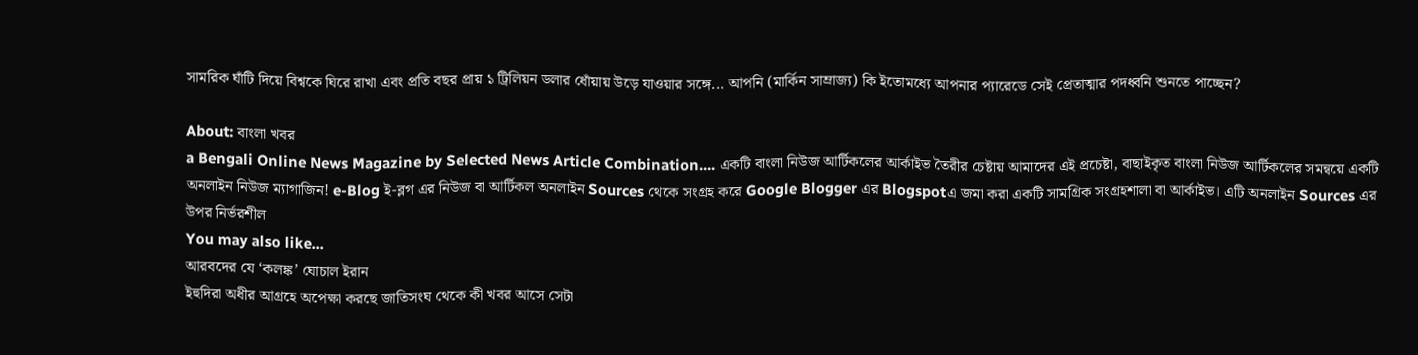সামরিক ঘাঁটি দিয়ে বিশ্বকে ঘিরে রাখা এবং প্রতি বছর প্রায় ১ ট্রিলিয়ন ডলার ধোঁয়ায় উড়ে যাওয়ার সঙ্গে... আপনি (মার্কিন সাম্রাজ্য) কি ইতোমধ্যে আপনার প্যারেডে সেই প্রেতাত্মার পদধ্বনি শুনতে পাচ্ছেন?

About: বাংলা খবর
a Bengali Online News Magazine by Selected News Article Combination.... একটি বাংলা নিউজ আর্টিকলের আর্কাইভ তৈরীর চেষ্টায় আমাদের এই প্রচেষ্টা, বাছাইকৃত বাংলা নিউজ আর্টিকলের সমন্বয়ে একটি অনলাইন নিউজ ম্যাগাজিন! e-Blog ই-ব্লগ এর নিউজ বা আর্টিকল অনলাইন Sources থেকে সংগ্রহ করে Google Blogger এর Blogspotএ জমা করা একটি সামগ্রিক সংগ্রহশালা বা আর্কাইভ। এটি অনলাইন Sources এর উপর নির্ভরশীল
You may also like...
আরবদের যে ‘কলঙ্ক’ ঘোচাল ইরান
ইহুদিরা অধীর আগ্রহে অপেক্ষা করছে জাতিসংঘ থেকে কী খবর আসে সেটা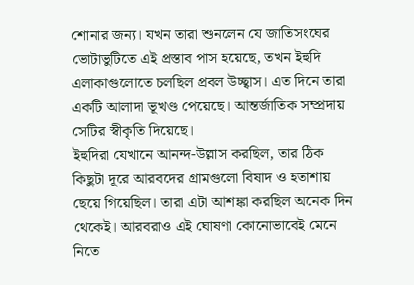শোনার জন্য। যখন তারা শুনলেন যে জাতিসংঘের ভোটাভুটিতে এই প্রস্তাব পাস হয়েছে, তখন ইহুদি এলাকাগুলোতে চলছিল প্রবল উচ্ছ্বাস। এত দিনে তারা একটি আলাদা ভূখণ্ড পেয়েছে। আন্তর্জাতিক সম্প্রদায় সেটির স্বীকৃতি দিয়েছে।
ইহুদিরা যেখানে আনন্দ-উল্লাস করছিল, তার ঠিক কিছুটা দূরে আরবদের গ্রামগুলো বিষাদ ও হতাশায় ছেয়ে গিয়েছিল। তারা এটা আশঙ্কা করছিল অনেক দিন থেকেই। আরবরাও এই ঘোষণা কোনোভাবেই মেনে নিতে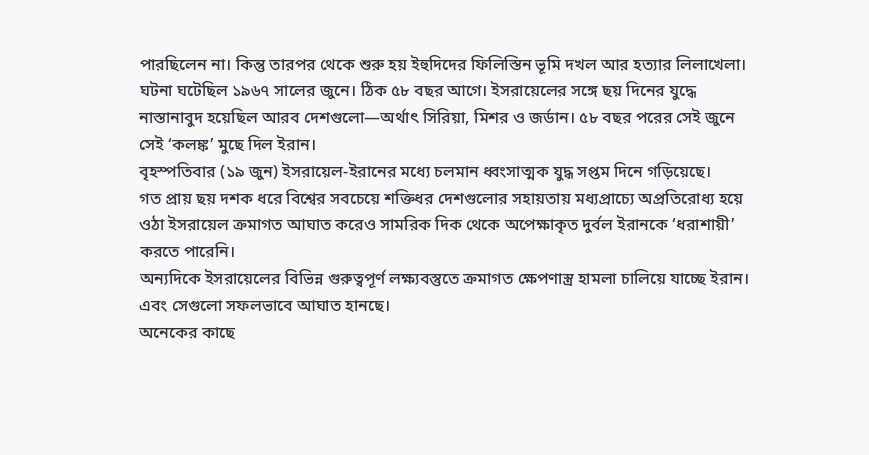পারছিলেন না। কিন্তু তারপর থেকে শুরু হয় ইহুদিদের ফিলিস্তিন ভূমি দখল আর হত্যার লিলাখেলা।
ঘটনা ঘটেছিল ১৯৬৭ সালের জুনে। ঠিক ৫৮ বছর আগে। ইসরায়েলের সঙ্গে ছয় দিনের যুদ্ধে নাস্তানাবুদ হয়েছিল আরব দেশগুলো—অর্থাৎ সিরিয়া, মিশর ও জর্ডান। ৫৮ বছর পরের সেই জুনে সেই ‘কলঙ্ক’ মুছে দিল ইরান।
বৃহস্পতিবার (১৯ জুন) ইসরায়েল-ইরানের মধ্যে চলমান ধ্বংসাত্মক যুদ্ধ সপ্তম দিনে গড়িয়েছে।
গত প্রায় ছয় দশক ধরে বিশ্বের সবচেয়ে শক্তিধর দেশগুলোর সহায়তায় মধ্যপ্রাচ্যে অপ্রতিরোধ্য হয়ে ওঠা ইসরায়েল ক্রমাগত আঘাত করেও সামরিক দিক থেকে অপেক্ষাকৃত দুর্বল ইরানকে ‘ধরাশায়ী’ করতে পারেনি।
অন্যদিকে ইসরায়েলের বিভিন্ন গুরুত্বপূর্ণ লক্ষ্যবস্তুতে ক্রমাগত ক্ষেপণাস্ত্র হামলা চালিয়ে যাচ্ছে ইরান। এবং সেগুলো সফলভাবে আঘাত হানছে।
অনেকের কাছে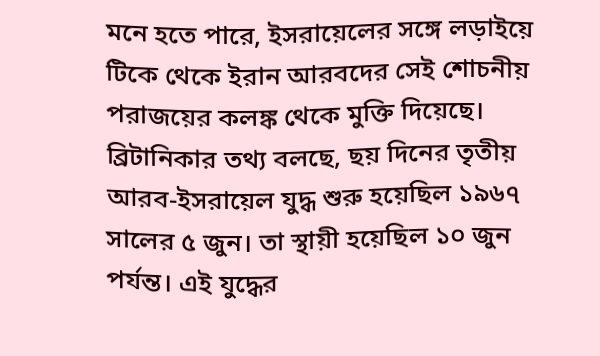মনে হতে পারে, ইসরায়েলের সঙ্গে লড়াইয়ে টিকে থেকে ইরান আরবদের সেই শোচনীয় পরাজয়ের কলঙ্ক থেকে মুক্তি দিয়েছে।
ব্রিটানিকার তথ্য বলছে, ছয় দিনের তৃতীয় আরব-ইসরায়েল যুদ্ধ শুরু হয়েছিল ১৯৬৭ সালের ৫ জুন। তা স্থায়ী হয়েছিল ১০ জুন পর্যন্ত। এই যুদ্ধের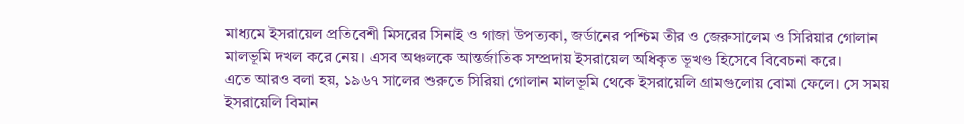মাধ্যমে ইসরায়েল প্রতিবেশী মিসরের সিনাই ও গাজা উপত্যকা, জর্ডানের পশ্চিম তীর ও জেরুসালেম ও সিরিয়ার গোলান মালভূমি দখল করে নেয়। এসব অঞ্চলকে আন্তর্জাতিক সম্প্রদায় ইসরায়েল অধিকৃত ভূখণ্ড হিসেবে বিবেচনা করে।
এতে আরও বলা হয়, ১৯৬৭ সালের শুরুতে সিরিয়া গোলান মালভূমি থেকে ইসরায়েলি গ্রামগুলোয় বোমা ফেলে। সে সময় ইসরায়েলি বিমান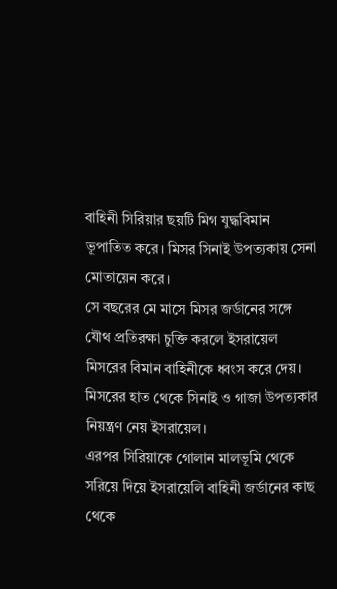বাহিনী সিরিয়ার ছয়টি মিগ যুদ্ধবিমান ভূপাতিত করে। মিসর সিনাই উপত্যকায় সেনা মোতায়েন করে।
সে বছরের মে মাসে মিসর জর্ডানের সঙ্গে যৌথ প্রতিরক্ষা চুক্তি করলে ইসরায়েল মিসরের বিমান বাহিনীকে ধ্বংস করে দেয়। মিসরের হাত থেকে সিনাই ও গাজা উপত্যকার নিয়ন্ত্রণ নেয় ইসরায়েল।
এরপর সিরিয়াকে গোলান মালভূমি থেকে সরিয়ে দিয়ে ইসরায়েলি বাহিনী জর্ডানের কাছ থেকে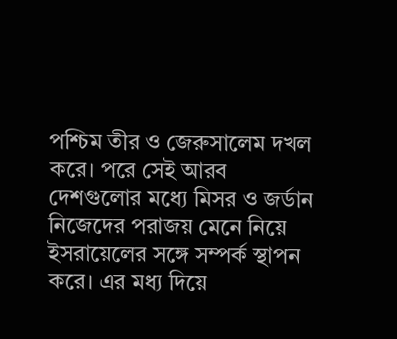পশ্চিম তীর ও জেরুসালেম দখল করে। পরে সেই আরব দেশগুলোর মধ্যে মিসর ও জর্ডান নিজেদের পরাজয় মেনে নিয়ে ইসরায়েলের সঙ্গে সম্পর্ক স্থাপন করে। এর মধ্য দিয়ে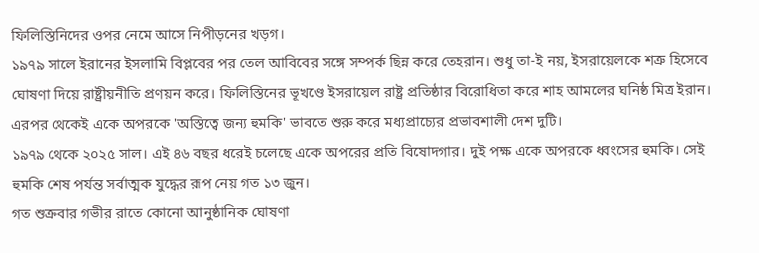ফিলিস্তিনিদের ওপর নেমে আসে নিপীড়নের খড়গ।
১৯৭৯ সালে ইরানের ইসলামি বিপ্লবের পর তেল আবিবের সঙ্গে সম্পর্ক ছিন্ন করে তেহরান। শুধু তা-ই নয়, ইসরায়েলকে শত্রু হিসেবে ঘোষণা দিয়ে রাষ্ট্রীয়নীতি প্রণয়ন করে। ফিলিস্তিনের ভূখণ্ডে ইসরায়েল রাষ্ট্র প্রতিষ্ঠার বিরোধিতা করে শাহ আমলের ঘনিষ্ঠ মিত্র ইরান। এরপর থেকেই একে অপরকে 'অস্তিত্বে জন্য হুমকি' ভাবতে শুরু করে মধ্যপ্রাচ্যের প্রভাবশালী দেশ দুটি।
১৯৭৯ থেকে ২০২৫ সাল। এই ৪৬ বছর ধরেই চলেছে একে অপরের প্রতি বিষোদগার। দুই পক্ষ একে অপরকে ধ্বংসের হুমকি। সেই হুমকি শেষ পর্যন্ত সর্বাত্মক যুদ্ধের রূপ নেয় গত ১৩ জুন।
গত শুক্রবার গভীর রাতে কোনো আনুষ্ঠানিক ঘোষণা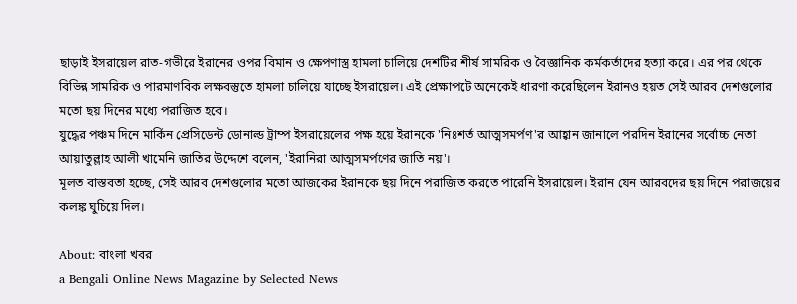ছাড়াই ইসরায়েল রাত-গভীরে ইরানের ওপর বিমান ও ক্ষেপণাস্ত্র হামলা চালিয়ে দেশটির শীর্ষ সামরিক ও বৈজ্ঞানিক কর্মকর্তাদের হত্যা করে। এর পর থেকে বিভিন্ন সামরিক ও পারমাণবিক লক্ষবস্তুতে হামলা চালিয়ে যাচ্ছে ইসরায়েল। এই প্রেক্ষাপটে অনেকেই ধারণা করেছিলেন ইরানও হয়ত সেই আরব দেশগুলোর মতো ছয় দিনের মধ্যে পরাজিত হবে।
যুদ্ধের পঞ্চম দিনে মার্কিন প্রেসিডেন্ট ডোনাল্ড ট্রাম্প ইসরায়েলের পক্ষ হয়ে ইরানকে 'নিঃশর্ত আত্মসমর্পণ'র আহ্বান জানালে পরদিন ইরানের সর্বোচ্চ নেতা আয়াতুল্লাহ আলী খামেনি জাতির উদ্দেশে বলেন, 'ইরানিরা আত্মসমর্পণের জাতি নয়'।
মূলত বাস্তবতা হচ্ছে, সেই আরব দেশগুলোর মতো আজকের ইরানকে ছয় দিনে পরাজিত করতে পারেনি ইসরায়েল। ইরান যেন আরবদের ছয় দিনে পরাজয়ের কলঙ্ক ঘুচিয়ে দিল।

About: বাংলা খবর
a Bengali Online News Magazine by Selected News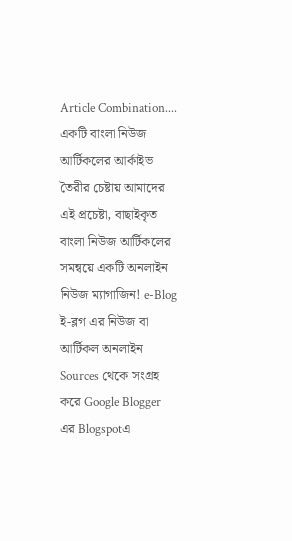Article Combination.... একটি বাংলা নিউজ আর্টিকলের আর্কাইভ তৈরীর চেষ্টায় আমাদের এই প্রচেষ্টা, বাছাইকৃত বাংলা নিউজ আর্টিকলের সমন্বয়ে একটি অনলাইন নিউজ ম্যাগাজিন! e-Blog ই-ব্লগ এর নিউজ বা আর্টিকল অনলাইন Sources থেকে সংগ্রহ করে Google Blogger এর Blogspotএ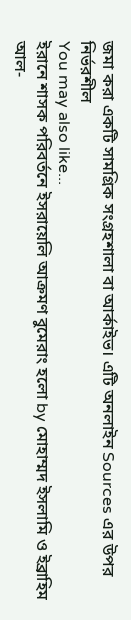জমা করা একটি সামগ্রিক সংগ্রহশালা বা আর্কাইভ। এটি অনলাইন Sources এর উপর নির্ভরশীল
You may also like...
ইরানে শাসক পরিবর্তনে ইসরায়েলি আক্রমণ বুমেরাং হলো by মোহাম্মদ ইসলামি ও ইব্রাহিম আল-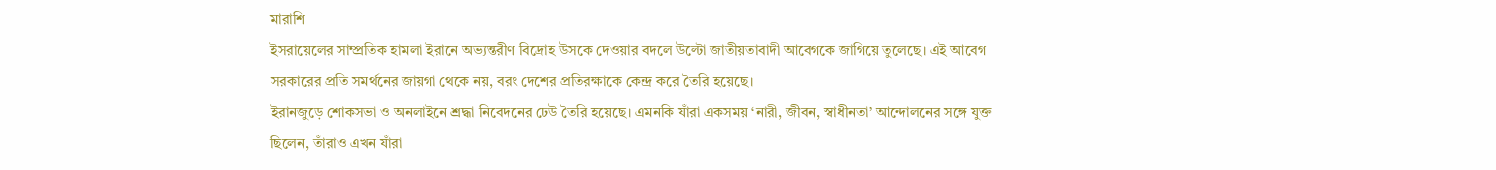মারাশি
ইসরায়েলের সাম্প্রতিক হামলা ইরানে অভ্যন্তরীণ বিদ্রোহ উসকে দেওয়ার বদলে উল্টো জাতীয়তাবাদী আবেগকে জাগিয়ে তুলেছে। এই আবেগ সরকারের প্রতি সমর্থনের জায়গা থেকে নয়, বরং দেশের প্রতিরক্ষাকে কেন্দ্র করে তৈরি হয়েছে।
ইরানজুড়ে শোকসভা ও অনলাইনে শ্রদ্ধা নিবেদনের ঢেউ তৈরি হয়েছে। এমনকি যাঁরা একসময় ‘নারী, জীবন, স্বাধীনতা’ আন্দোলনের সঙ্গে যুক্ত ছিলেন, তাঁরাও এখন যাঁরা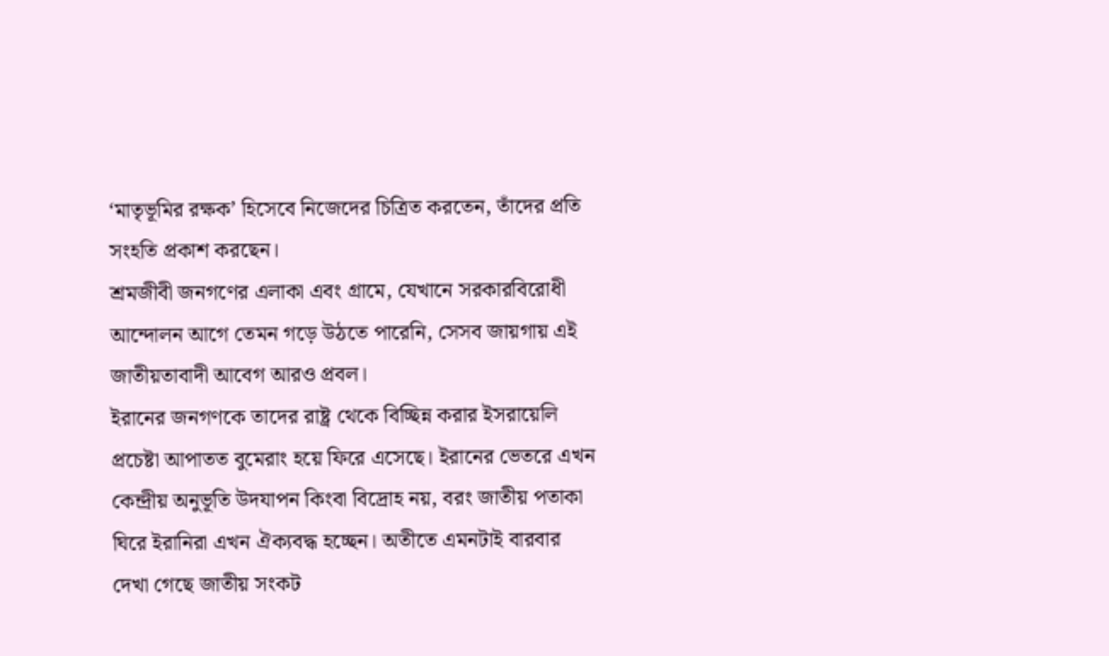‘মাতৃভূমির রক্ষক’ হিসেবে নিজেদের চিত্রিত করতেন, তাঁদের প্রতি সংহতি প্রকাশ করছেন।
শ্রমজীবী জনগণের এলাকা এবং গ্রামে, যেখানে সরকারবিরোধী আন্দোলন আগে তেমন গড়ে উঠতে পারেনি, সেসব জায়গায় এই জাতীয়তাবাদী আবেগ আরও প্রবল।
ইরানের জনগণকে তাদের রাষ্ট্র থেকে বিচ্ছিন্ন করার ইসরায়েলি প্রচেষ্টা আপাতত বুমেরাং হয়ে ফিরে এসেছে। ইরানের ভেতরে এখন কেন্দ্রীয় অনুভূতি উদযাপন কিংবা বিদ্রোহ নয়, বরং জাতীয় পতাকা ঘিরে ইরানিরা এখন ঐক্যবদ্ধ হচ্ছেন। অতীতে এমনটাই বারবার দেখা গেছে জাতীয় সংকট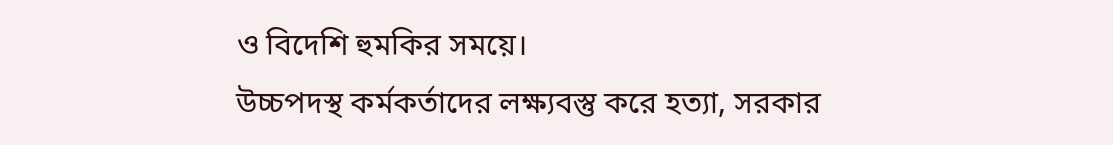ও বিদেশি হুমকির সময়ে।
উচ্চপদস্থ কর্মকর্তাদের লক্ষ্যবস্তু করে হত্যা, সরকার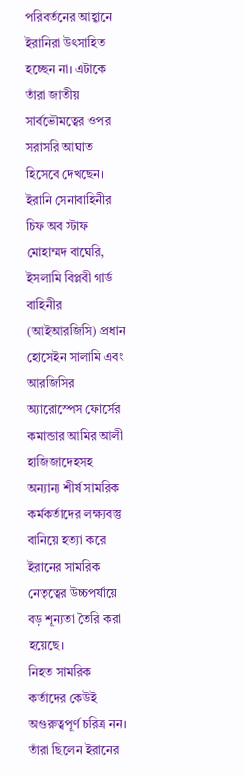পরিবর্তনের আহ্বানে ইরানিরা উৎসাহিত হচ্ছেন না। এটাকে তাঁরা জাতীয় সার্বভৌমত্বের ওপর সরাসরি আঘাত হিসেবে দেখছেন।
ইরানি সেনাবাহিনীর চিফ অব স্টাফ মোহাম্মদ বাঘেরি, ইসলামি বিপ্লবী গার্ড বাহিনীর (আইআরজিসি) প্রধান হোসেইন সালামি এবং আরজিসির অ্যারোস্পেস ফোর্সের কমান্ডার আমির আলী হাজিজাদেহসহ অন্যান্য শীর্ষ সামরিক কর্মকর্তাদের লক্ষ্যবস্তু বানিয়ে হত্যা করে ইরানের সামরিক নেতৃত্বের উচ্চপর্যায়ে বড় শূন্যতা তৈরি করা হয়েছে।
নিহত সামরিক কর্তাদের কেউই অগুরুত্বপূর্ণ চরিত্র নন। তাঁরা ছিলেন ইরানের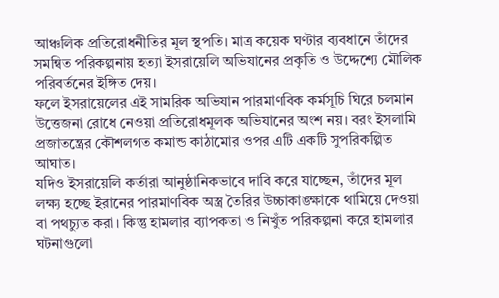আঞ্চলিক প্রতিরোধনীতির মূল স্থপতি। মাত্র কয়েক ঘণ্টার ব্যবধানে তাঁদের সমন্বিত পরিকল্পনায় হত্যা ইসরায়েলি অভিযানের প্রকৃতি ও উদ্দেশ্যে মৌলিক পরিবর্তনের ইঙ্গিত দেয়।
ফলে ইসরায়েলের এই সামরিক অভিযান পারমাণবিক কর্মসূচি ঘিরে চলমান উত্তেজনা রোধে নেওয়া প্রতিরোধমূলক অভিযানের অংশ নয়। বরং ইসলামি প্রজাতন্ত্রের কৌশলগত কমান্ড কাঠামোর ওপর এটি একটি সুপরিকল্পিত আঘাত।
যদিও ইসরায়েলি কর্তারা আনুষ্ঠানিকভাবে দাবি করে যাচ্ছেন, তাঁদের মূল লক্ষ্য হচ্ছে ইরানের পারমাণবিক অস্ত্র তৈরির উচ্চাকাঙ্ক্ষাকে থামিয়ে দেওয়া বা পথচ্যুত করা। কিন্তু হামলার ব্যাপকতা ও নিখুঁত পরিকল্পনা করে হামলার ঘটনাগুলো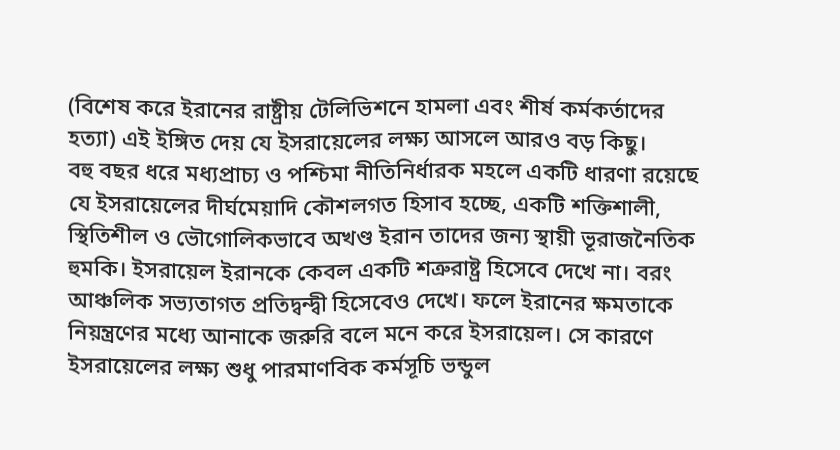(বিশেষ করে ইরানের রাষ্ট্রীয় টেলিভিশনে হামলা এবং শীর্ষ কর্মকর্তাদের হত্যা) এই ইঙ্গিত দেয় যে ইসরায়েলের লক্ষ্য আসলে আরও বড় কিছু।
বহু বছর ধরে মধ্যপ্রাচ্য ও পশ্চিমা নীতিনির্ধারক মহলে একটি ধারণা রয়েছে যে ইসরায়েলের দীর্ঘমেয়াদি কৌশলগত হিসাব হচ্ছে, একটি শক্তিশালী, স্থিতিশীল ও ভৌগোলিকভাবে অখণ্ড ইরান তাদের জন্য স্থায়ী ভূরাজনৈতিক হুমকি। ইসরায়েল ইরানকে কেবল একটি শত্রুরাষ্ট্র হিসেবে দেখে না। বরং আঞ্চলিক সভ্যতাগত প্রতিদ্বন্দ্বী হিসেবেও দেখে। ফলে ইরানের ক্ষমতাকে নিয়ন্ত্রণের মধ্যে আনাকে জরুরি বলে মনে করে ইসরায়েল। সে কারণে ইসরায়েলের লক্ষ্য শুধু পারমাণবিক কর্মসূচি ভন্ডুল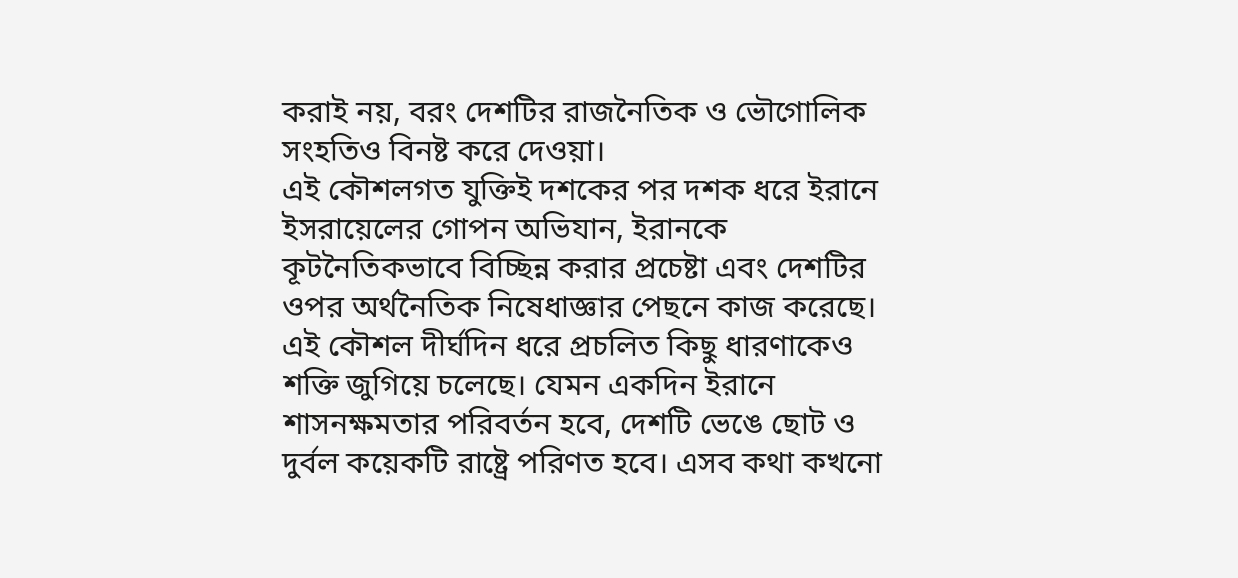করাই নয়, বরং দেশটির রাজনৈতিক ও ভৌগোলিক সংহতিও বিনষ্ট করে দেওয়া।
এই কৌশলগত যুক্তিই দশকের পর দশক ধরে ইরানে ইসরায়েলের গোপন অভিযান, ইরানকে কূটনৈতিকভাবে বিচ্ছিন্ন করার প্রচেষ্টা এবং দেশটির ওপর অর্থনৈতিক নিষেধাজ্ঞার পেছনে কাজ করেছে। এই কৌশল দীর্ঘদিন ধরে প্রচলিত কিছু ধারণাকেও শক্তি জুগিয়ে চলেছে। যেমন একদিন ইরানে শাসনক্ষমতার পরিবর্তন হবে, দেশটি ভেঙে ছোট ও দুর্বল কয়েকটি রাষ্ট্রে পরিণত হবে। এসব কথা কখনো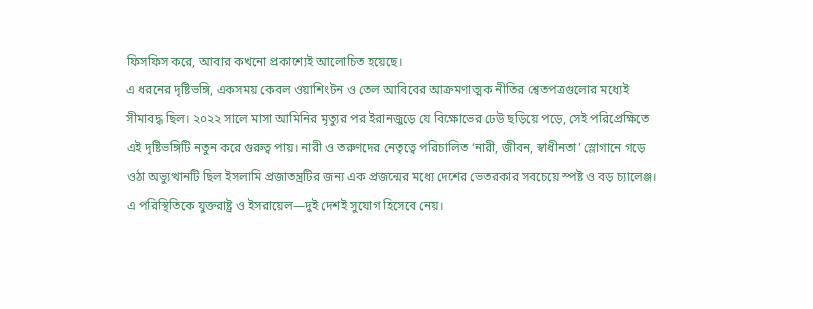ফিসফিস করে, আবার কখনো প্রকাশ্যেই আলোচিত হয়েছে।
এ ধরনের দৃষ্টিভঙ্গি, একসময় কেবল ওয়াশিংটন ও তেল আবিবের আক্রমণাত্মক নীতির শ্বেতপত্রগুলোর মধ্যেই সীমাবদ্ধ ছিল। ২০২২ সালে মাসা আমিনির মৃত্যুর পর ইরানজুড়ে যে বিক্ষোভের ঢেউ ছড়িয়ে পড়ে, সেই পরিপ্রেক্ষিতে এই দৃষ্টিভঙ্গিটি নতুন করে গুরুত্ব পায়। নারী ও তরুণদের নেতৃত্বে পরিচালিত ‘নারী, জীবন, স্বাধীনতা’ স্লোগানে গড়ে ওঠা অভ্যুত্থানটি ছিল ইসলামি প্রজাতন্ত্রটির জন্য এক প্রজন্মের মধ্যে দেশের ভেতরকার সবচেয়ে স্পষ্ট ও বড় চ্যালেঞ্জ।
এ পরিস্থিতিকে যুক্তরাষ্ট্র ও ইসরায়েল—দুই দেশই সুযোগ হিসেবে নেয়।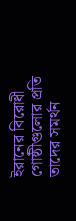ইরানের বিরোধী গোষ্ঠীগুলোর প্রতি তাদের সমর্থন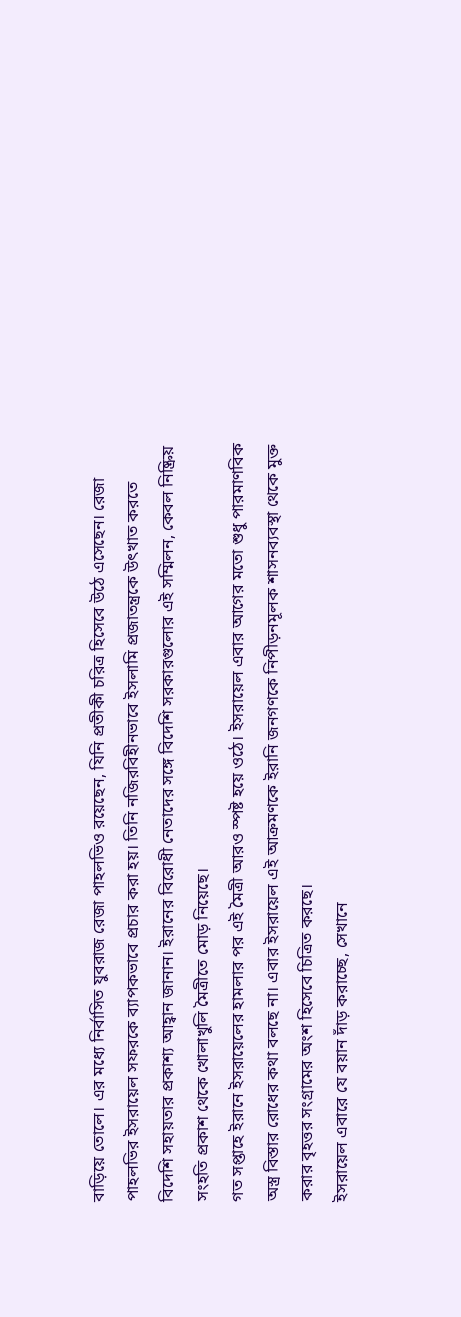বাড়িয়ে তোলে। এর মধ্যে নির্বাসিত যুবরাজ রেজা পাহলভিও রয়েছেন, যিনি প্রতীকী চরিত্র হিসেবে উঠে এসেছেন। রেজা পাহলভির ইসরায়েল সফরকে ব্যাপকভাবে প্রচার করা হয়। তিনি নজিরবিহীনভাবে ইসলামি প্রজাতন্ত্রকে উৎখাত করতে বিদেশি সহায়তার প্রকাশ্য আহ্বান জানান। ইরানের বিরোধী নেতাদের সঙ্গে বিদেশি সরকারগুলোর এই সম্মিলন, কেবল নিষ্ক্রিয় সংহতি প্রকাশ থেকে খোলাখুলি মৈত্রীতে মোড় নিয়েছে।
গত সপ্তাহে ইরানে ইসরায়েলের হামলার পর এই মৈত্রী আরও স্পষ্ট হয়ে ওঠে। ইসরায়েল এবার আগের মতো শুধু পারমাণবিক অস্ত্র বিস্তার রোধের কথা বলছে না। এবার ইসরায়েল এই আক্রমণকে ইরানি জনগণকে নিপীড়নমূলক শাসনব্যবস্থা থেকে মুক্ত করার বৃহত্তর সংগ্রামের অংশ হিসেবে চিত্রিত করছে।
ইসরায়েল এবারে যে বয়ান দাঁড় করাচ্ছে, সেখানে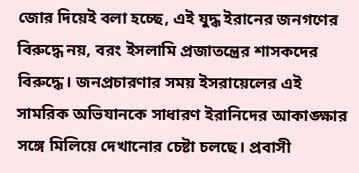জোর দিয়েই বলা হচ্ছে, এই যুদ্ধ ইরানের জনগণের বিরুদ্ধে নয়, বরং ইসলামি প্রজাতন্ত্রের শাসকদের বিরুদ্ধে। জনপ্রচারণার সময় ইসরায়েলের এই সামরিক অভিযানকে সাধারণ ইরানিদের আকাঙ্ক্ষার সঙ্গে মিলিয়ে দেখানোর চেষ্টা চলছে। প্রবাসী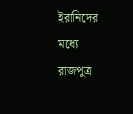ইরানিদের মধ্যে রাজপুত্র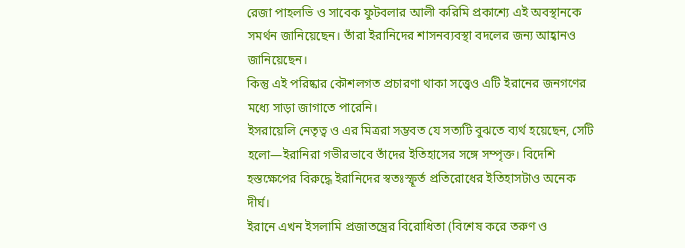রেজা পাহলভি ও সাবেক ফুটবলার আলী করিমি প্রকাশ্যে এই অবস্থানকে সমর্থন জানিয়েছেন। তাঁরা ইরানিদের শাসনব্যবস্থা বদলের জন্য আহ্বানও জানিয়েছেন।
কিন্তু এই পরিষ্কার কৌশলগত প্রচারণা থাকা সত্ত্বেও এটি ইরানের জনগণের মধ্যে সাড়া জাগাতে পারেনি।
ইসরায়েলি নেতৃত্ব ও এর মিত্ররা সম্ভবত যে সত্যটি বুঝতে ব্যর্থ হয়েছেন, সেটি হলো—ইরানিরা গভীরভাবে তাঁদের ইতিহাসের সঙ্গে সম্পৃক্ত। বিদেশি হস্তক্ষেপের বিরুদ্ধে ইরানিদের স্বতঃস্ফূর্ত প্রতিরোধের ইতিহাসটাও অনেক দীর্ঘ।
ইরানে এখন ইসলামি প্রজাতন্ত্রের বিরোধিতা (বিশেষ করে তরুণ ও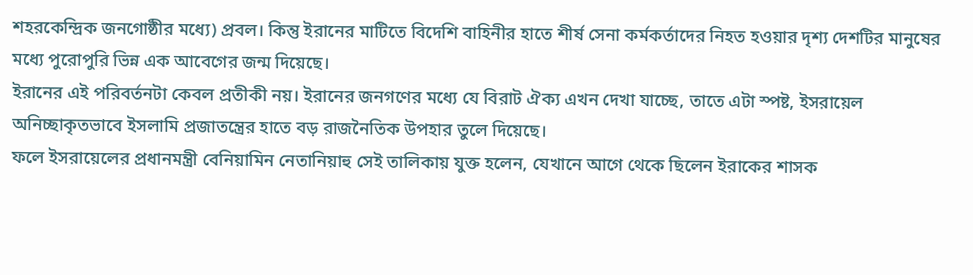শহরকেন্দ্রিক জনগোষ্ঠীর মধ্যে) প্রবল। কিন্তু ইরানের মাটিতে বিদেশি বাহিনীর হাতে শীর্ষ সেনা কর্মকর্তাদের নিহত হওয়ার দৃশ্য দেশটির মানুষের মধ্যে পুরোপুরি ভিন্ন এক আবেগের জন্ম দিয়েছে।
ইরানের এই পরিবর্তনটা কেবল প্রতীকী নয়। ইরানের জনগণের মধ্যে যে বিরাট ঐক্য এখন দেখা যাচ্ছে, তাতে এটা স্পষ্ট, ইসরায়েল অনিচ্ছাকৃতভাবে ইসলামি প্রজাতন্ত্রের হাতে বড় রাজনৈতিক উপহার তুলে দিয়েছে।
ফলে ইসরায়েলের প্রধানমন্ত্রী বেনিয়ামিন নেতানিয়াহু সেই তালিকায় যুক্ত হলেন, যেখানে আগে থেকে ছিলেন ইরাকের শাসক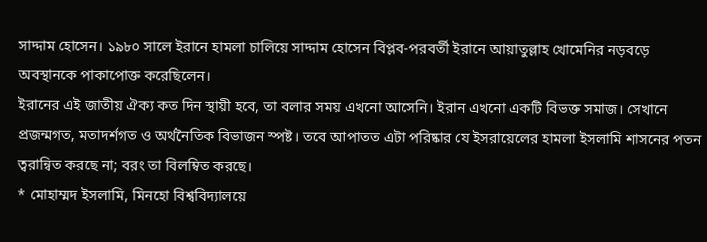সাদ্দাম হোসেন। ১৯৮০ সালে ইরানে হামলা চালিয়ে সাদ্দাম হোসেন বিপ্লব-পরবর্তী ইরানে আয়াতুল্লাহ খোমেনির নড়বড়ে অবস্থানকে পাকাপোক্ত করেছিলেন।
ইরানের এই জাতীয় ঐক্য কত দিন স্থায়ী হবে, তা বলার সময় এখনো আসেনি। ইরান এখনো একটি বিভক্ত সমাজ। সেখানে প্রজন্মগত, মতাদর্শগত ও অর্থনৈতিক বিভাজন স্পষ্ট। তবে আপাতত এটা পরিষ্কার যে ইসরায়েলের হামলা ইসলামি শাসনের পতন ত্বরান্বিত করছে না; বরং তা বিলম্বিত করছে।
* মোহাম্মদ ইসলামি, মিনহো বিশ্ববিদ্যালয়ে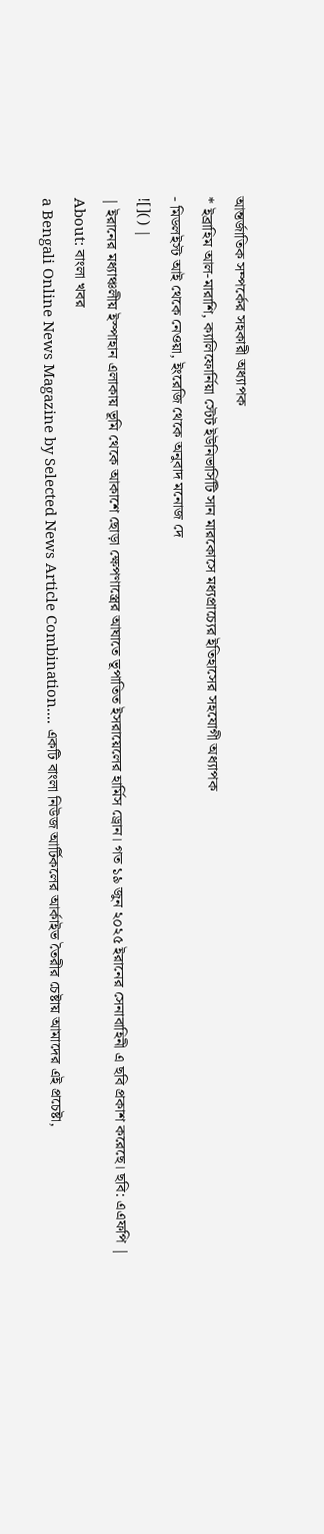আন্তর্জাতিক সম্পর্কের সহকারী অধ্যাপক
* ইব্রাহিম আল-মারাশি, ক্যালিফোর্নিয়া স্টেট ইউনিভার্সিটি সান মারকোসে মধ্যপ্রাচ্যের ইতিহাসের সহযোগী অধ্যাপক
- মিডলইস্ট আই থেকে নেওয়া, ইংরেজি থেকে অনুবাদ মনোজ দে
![]() |
| ইরানের মধ্যাঞ্চলীয় ইস্পাহান এলাকায় ভূমি থেকে আকাশে ছোড়া ক্ষেপণাস্ত্রের আঘাতে ভূপাতিত ইসরায়েলের হার্মিস ড্রোন। গত ১৯ জুন ২০২৫ ইরানের সেনাবাহিনী এ ছবি প্রকাশ করেছে। ছবি: এএফপি |
About: বাংলা খবর
a Bengali Online News Magazine by Selected News Article Combination.... একটি বাংলা নিউজ আর্টিকলের আর্কাইভ তৈরীর চেষ্টায় আমাদের এই প্রচেষ্টা,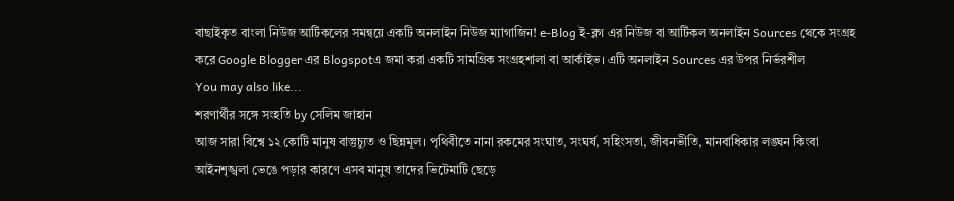বাছাইকৃত বাংলা নিউজ আর্টিকলের সমন্বয়ে একটি অনলাইন নিউজ ম্যাগাজিন! e-Blog ই-ব্লগ এর নিউজ বা আর্টিকল অনলাইন Sources থেকে সংগ্রহ করে Google Blogger এর Blogspotএ জমা করা একটি সামগ্রিক সংগ্রহশালা বা আর্কাইভ। এটি অনলাইন Sources এর উপর নির্ভরশীল
You may also like...
শরণার্থীর সঙ্গে সংহতি by সেলিম জাহান
আজ সারা বিশ্বে ১২ কোটি মানুষ বাস্তুচ্যুত ও ছিন্নমূল। পৃথিবীতে নানা রকমের সংঘাত, সংঘর্ষ, সহিংসতা, জীবনভীতি, মানবাধিকার লঙ্ঘন কিংবা আইনশৃঙ্খলা ভেঙে পড়ার কারণে এসব মানুষ তাদের ভিটেমাটি ছেড়ে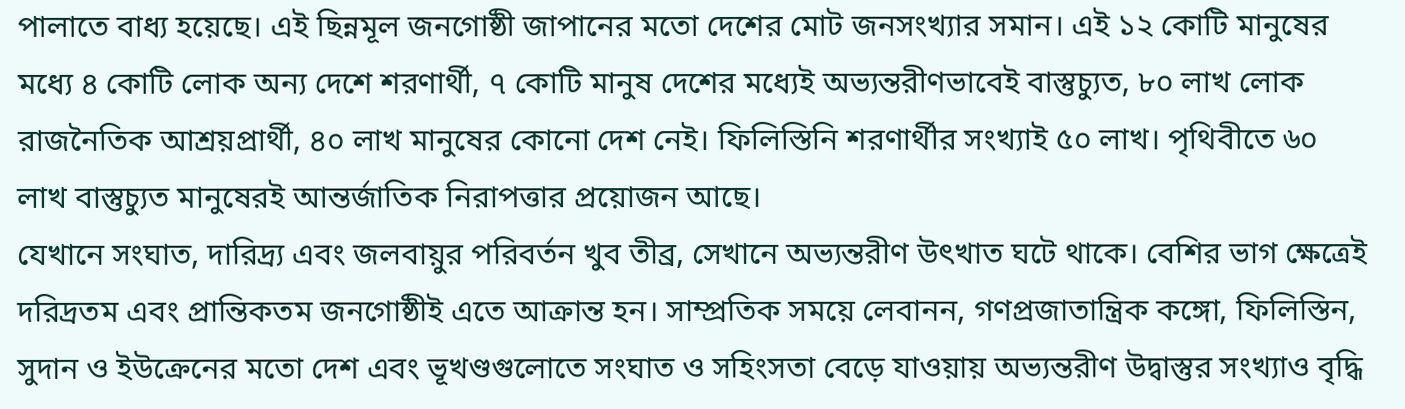পালাতে বাধ্য হয়েছে। এই ছিন্নমূল জনগোষ্ঠী জাপানের মতো দেশের মোট জনসংখ্যার সমান। এই ১২ কোটি মানুষের মধ্যে ৪ কোটি লোক অন্য দেশে শরণার্থী, ৭ কোটি মানুষ দেশের মধ্যেই অভ্যন্তরীণভাবেই বাস্তুচ্যুত, ৮০ লাখ লোক রাজনৈতিক আশ্রয়প্রার্থী, ৪০ লাখ মানুষের কোনো দেশ নেই। ফিলিস্তিনি শরণার্থীর সংখ্যাই ৫০ লাখ। পৃথিবীতে ৬০ লাখ বাস্তুচ্যুত মানুষেরই আন্তর্জাতিক নিরাপত্তার প্রয়োজন আছে।
যেখানে সংঘাত, দারিদ্র্য এবং জলবায়ুর পরিবর্তন খুব তীব্র, সেখানে অভ্যন্তরীণ উৎখাত ঘটে থাকে। বেশির ভাগ ক্ষেত্রেই দরিদ্রতম এবং প্রান্তিকতম জনগোষ্ঠীই এতে আক্রান্ত হন। সাম্প্রতিক সময়ে লেবানন, গণপ্রজাতান্ত্রিক কঙ্গো, ফিলিস্তিন, সুদান ও ইউক্রেনের মতো দেশ এবং ভূখণ্ডগুলোতে সংঘাত ও সহিংসতা বেড়ে যাওয়ায় অভ্যন্তরীণ উদ্বাস্তুর সংখ্যাও বৃদ্ধি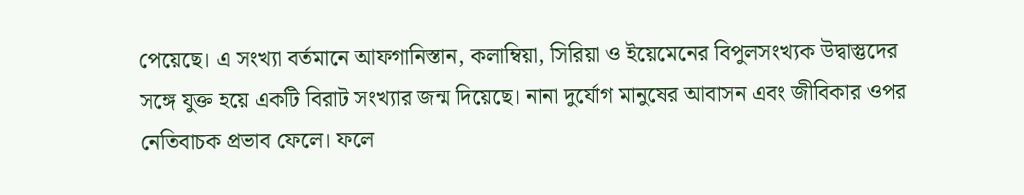পেয়েছে। এ সংখ্যা বর্তমানে আফগানিস্তান, কলাম্বিয়া, সিরিয়া ও ইয়েমেনের বিপুলসংখ্যক উদ্বাস্তুদের সঙ্গে যুক্ত হয়ে একটি বিরাট সংখ্যার জন্ম দিয়েছে। নানা দুর্যোগ মানুষের আবাসন এবং জীবিকার ওপর নেতিবাচক প্রভাব ফেলে। ফলে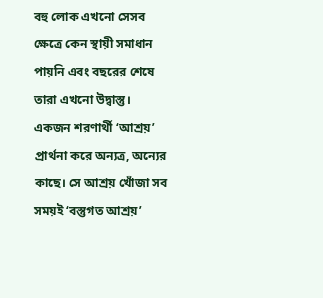বহু লোক এখনো সেসব ক্ষেত্রে কেন স্থায়ী সমাধান পায়নি এবং বছরের শেষে তারা এখনো উদ্বাস্তু।
একজন শরণার্থী ‘আশ্রয়’ প্রার্থনা করে অন্যত্র, অন্যের কাছে। সে আশ্রয় খোঁজা সব সময়ই ‘বস্তুগত আশ্রয়’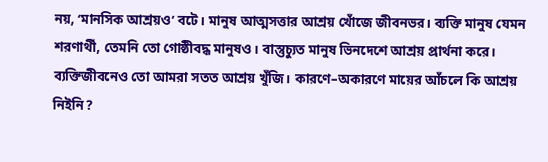নয়, ‘মানসিক আশ্রয়ও’ বটে। মানুষ আত্মসত্তার আশ্রয় খোঁজে জীবনভর। ব্যক্তি মানুষ যেমন শরণার্থী, তেমনি তো গোষ্ঠীবদ্ধ মানুষও। বাস্তুচ্যুত মানুষ ভিনদেশে আশ্রয় প্রার্থনা করে। ব্যক্তিজীবনেও তো আমরা সতত আশ্রয় খুঁজি। কারণে–অকারণে মায়ের আঁচলে কি আশ্রয় নিইনি?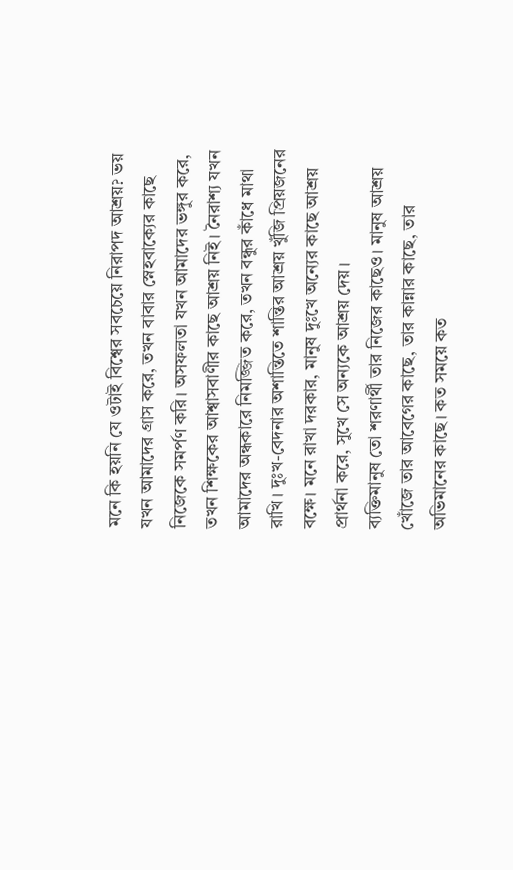মনে কি হয়নি যে ওটাই বিশ্বের সবচেয়ে নিরাপদ আশ্রয়? ভয় যখন আমাদের গ্রাস করে, তখন বাবার স্নেহবাক্যের কাছে নিজেকে সমর্পণ করি। অসফলতা যখন আমাদের ভঙ্গুর করে, তখন শিক্ষকের আশ্বাসবাণীর কাছে আশ্রয় নিই। নৈরাশ্য যখন আমাদের অন্ধকারে নিমজ্জিত করে, তখন বন্ধুর কাঁধে মাথা রাখি। দুঃখ-বেদনার অশান্তিতে শান্তির আশ্রয় খুঁজি প্রিয়জনের বক্ষে। মনে রাখা দরকার, মানুষ দুঃখে অন্যের কাছে আশ্রয় প্রার্থনা করে, সুখে সে অন্যকে আশ্রয় দেয়।
ব্যক্তিমানুষ তো শরণার্থী তার নিজের কাছেও। মানুষ আশ্রয় খোঁজে তার আবেগের কাছে, তার কান্নার কাছে, তার অভিমানের কাছে। কত সময়ে কত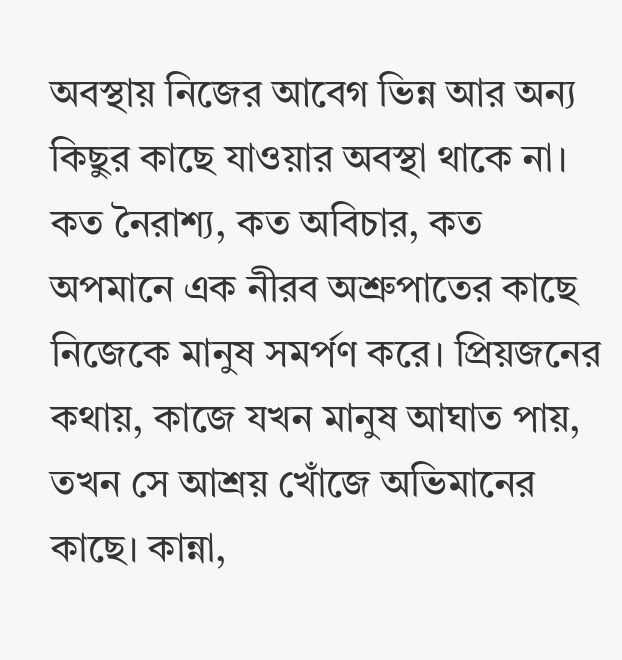অবস্থায় নিজের আবেগ ভিন্ন আর অন্য কিছুর কাছে যাওয়ার অবস্থা থাকে না। কত নৈরাশ্য, কত অবিচার, কত অপমানে এক নীরব অশ্রুপাতের কাছে নিজেকে মানুষ সমর্পণ করে। প্রিয়জনের কথায়, কাজে যখন মানুষ আঘাত পায়, তখন সে আশ্রয় খোঁজে অভিমানের কাছে। কান্না,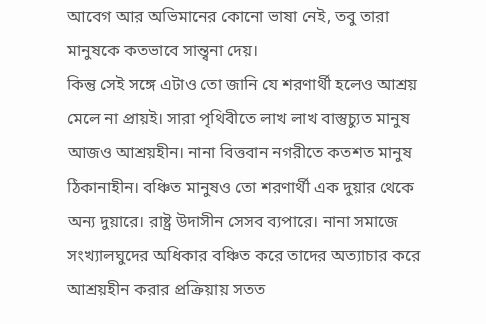আবেগ আর অভিমানের কোনো ভাষা নেই, তবু তারা মানুষকে কতভাবে সান্ত্বনা দেয়।
কিন্তু সেই সঙ্গে এটাও তো জানি যে শরণার্থী হলেও আশ্রয় মেলে না প্রায়ই। সারা পৃথিবীতে লাখ লাখ বাস্তুচ্যুত মানুষ আজও আশ্রয়হীন। নানা বিত্তবান নগরীতে কতশত মানুষ ঠিকানাহীন। বঞ্চিত মানুষও তো শরণার্থী এক দুয়ার থেকে অন্য দুয়ারে। রাষ্ট্র উদাসীন সেসব ব্যপারে। নানা সমাজে সংখ্যালঘুদের অধিকার বঞ্চিত করে তাদের অত্যাচার করে আশ্রয়হীন করার প্রক্রিয়ায় সতত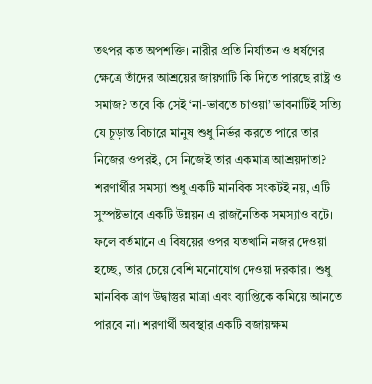তৎপর কত অপশক্তি। নারীর প্রতি নির্যাতন ও ধর্ষণের ক্ষেত্রে তাঁদের আশ্রয়ের জায়গাটি কি দিতে পারছে রাষ্ট্র ও সমাজ? তবে কি সেই ‘না-ভাবতে চাওয়া’ ভাবনাটিই সত্যি যে চূড়ান্ত বিচারে মানুষ শুধু নির্ভর করতে পারে তার নিজের ওপরই, সে নিজেই তার একমাত্র আশ্রয়দাতা?
শরণার্থীর সমস্যা শুধু একটি মানবিক সংকটই নয়, এটি সুস্পষ্টভাবে একটি উন্নয়ন এ রাজনৈতিক সমস্যাও বটে। ফলে বর্তমানে এ বিষয়ের ওপর যতখানি নজর দেওয়া হচ্ছে, তার চেয়ে বেশি মনোযোগ দেওয়া দরকার। শুধু মানবিক ত্রাণ উদ্বাস্তুর মাত্রা এবং ব্যাপ্তিকে কমিয়ে আনতে পারবে না। শরণার্থী অবস্থার একটি বজায়ক্ষম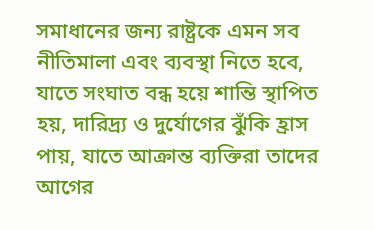সমাধানের জন্য রাষ্ট্রকে এমন সব নীতিমালা এবং ব্যবস্থা নিতে হবে, যাতে সংঘাত বন্ধ হয়ে শান্তি স্থাপিত হয়, দারিদ্র্য ও দুর্যোগের ঝুঁকি হ্রাস পায়, যাতে আক্রান্ত ব্যক্তিরা তাদের আগের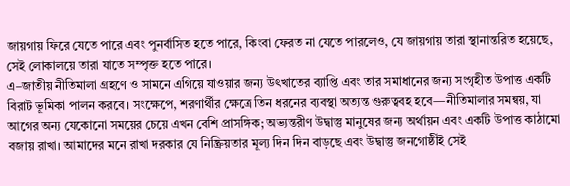জায়গায় ফিরে যেতে পারে এবং পুনর্বাসিত হতে পারে, কিংবা ফেরত না যেতে পারলেও, যে জায়গায় তারা স্থানান্তরিত হয়েছে, সেই লোকালয়ে তারা যাতে সম্পৃক্ত হতে পারে।
এ–জাতীয় নীতিমালা গ্রহণে ও সামনে এগিয়ে যাওয়ার জন্য উৎখাতের ব্যাপ্তি এবং তার সমাধানের জন্য সংগৃহীত উপাত্ত একটি বিরাট ভূমিকা পালন করবে। সংক্ষেপে, শরণার্থীর ক্ষেত্রে তিন ধরনের ব্যবস্থা অত্যন্ত গুরুত্ববহ হবে—নীতিমালার সমন্বয়, যা আগের অন্য যেকোনো সময়ের চেয়ে এখন বেশি প্রাসঙ্গিক; অভ্যন্তরীণ উদ্বাস্তু মানুষের জন্য অর্থায়ন এবং একটি উপাত্ত কাঠামো বজায় রাখা। আমাদের মনে রাখা দরকার যে নিষ্ক্রিয়তার মূল্য দিন দিন বাড়ছে এবং উদ্বাস্তু জনগোষ্ঠীই সেই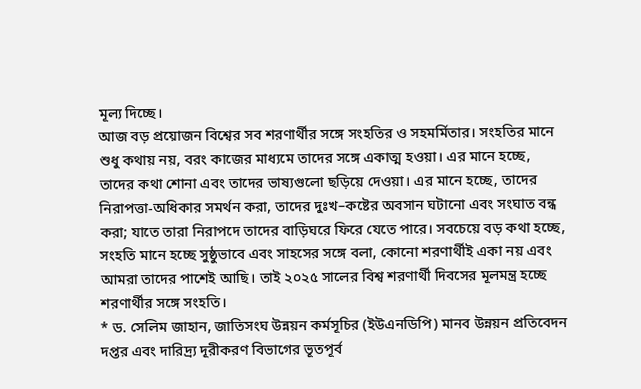মূল্য দিচ্ছে।
আজ বড় প্রয়োজন বিশ্বের সব শরণার্থীর সঙ্গে সংহতির ও সহমর্মিতার। সংহতির মানে শুধু কথায় নয়, বরং কাজের মাধ্যমে তাদের সঙ্গে একাত্ম হওয়া। এর মানে হচ্ছে, তাদের কথা শোনা এবং তাদের ভাষ্যগুলো ছড়িয়ে দেওয়া। এর মানে হচ্ছে, তাদের নিরাপত্তা-অধিকার সমর্থন করা, তাদের দুঃখ–কষ্টের অবসান ঘটানো এবং সংঘাত বন্ধ করা; যাতে তারা নিরাপদে তাদের বাড়িঘরে ফিরে যেতে পারে। সবচেয়ে বড় কথা হচ্ছে, সংহতি মানে হচ্ছে সুষ্ঠুভাবে এবং সাহসের সঙ্গে বলা, কোনো শরণার্থীই একা নয় এবং আমরা তাদের পাশেই আছি। তাই ২০২৫ সালের বিশ্ব শরণার্থী দিবসের মূলমন্ত্র হচ্ছে শরণার্থীর সঙ্গে সংহতি।
* ড. সেলিম জাহান, জাতিসংঘ উন্নয়ন কর্মসূচির (ইউএনডিপি) মানব উন্নয়ন প্রতিবেদন দপ্তর এবং দারিদ্র্য দূরীকরণ বিভাগের ভূতপূর্ব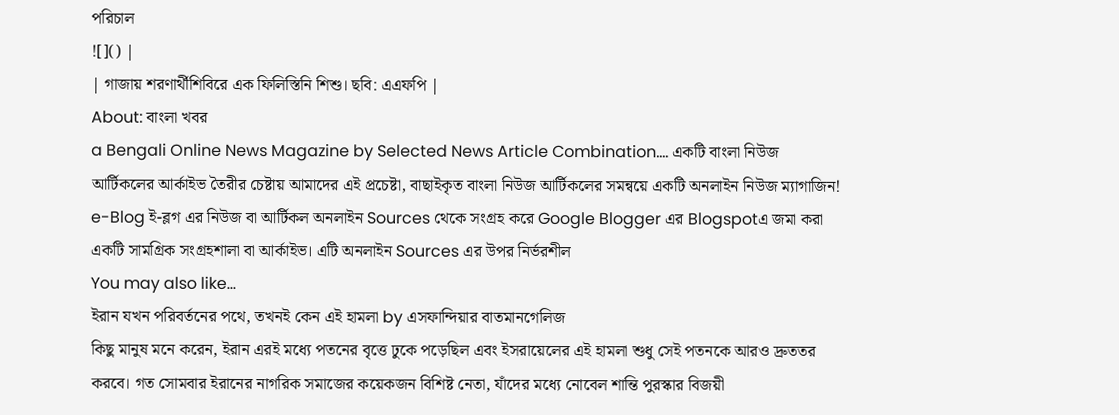পরিচাল
![]() |
| গাজায় শরণার্থীশিবিরে এক ফিলিস্তিনি শিশু। ছবি: এএফপি |
About: বাংলা খবর
a Bengali Online News Magazine by Selected News Article Combination.... একটি বাংলা নিউজ আর্টিকলের আর্কাইভ তৈরীর চেষ্টায় আমাদের এই প্রচেষ্টা, বাছাইকৃত বাংলা নিউজ আর্টিকলের সমন্বয়ে একটি অনলাইন নিউজ ম্যাগাজিন! e-Blog ই-ব্লগ এর নিউজ বা আর্টিকল অনলাইন Sources থেকে সংগ্রহ করে Google Blogger এর Blogspotএ জমা করা একটি সামগ্রিক সংগ্রহশালা বা আর্কাইভ। এটি অনলাইন Sources এর উপর নির্ভরশীল
You may also like...
ইরান যখন পরিবর্তনের পথে, তখনই কেন এই হামলা by এসফান্দিয়ার বাতমানগেলিজ
কিছু মানুষ মনে করেন, ইরান এরই মধ্যে পতনের বৃত্তে ঢুকে পড়েছিল এবং ইসরায়েলের এই হামলা শুধু সেই পতনকে আরও দ্রুততর করবে। গত সোমবার ইরানের নাগরিক সমাজের কয়েকজন বিশিষ্ট নেতা, যাঁদের মধ্যে নোবেল শান্তি পুরস্কার বিজয়ী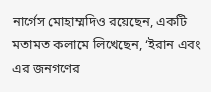নার্গেস মোহাম্মদিও রয়েছেন, একটি মতামত কলামে লিখেছেন, ‘ইরান এবং এর জনগণের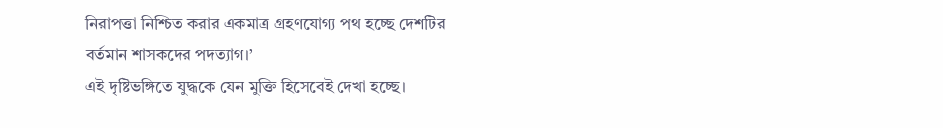নিরাপত্তা নিশ্চিত করার একমাত্র গ্রহণযোগ্য পথ হচ্ছে দেশটির বর্তমান শাসকদের পদত্যাগ।’
এই দৃষ্টিভঙ্গিতে যুদ্ধকে যেন মুক্তি হিসেবেই দেখা হচ্ছে।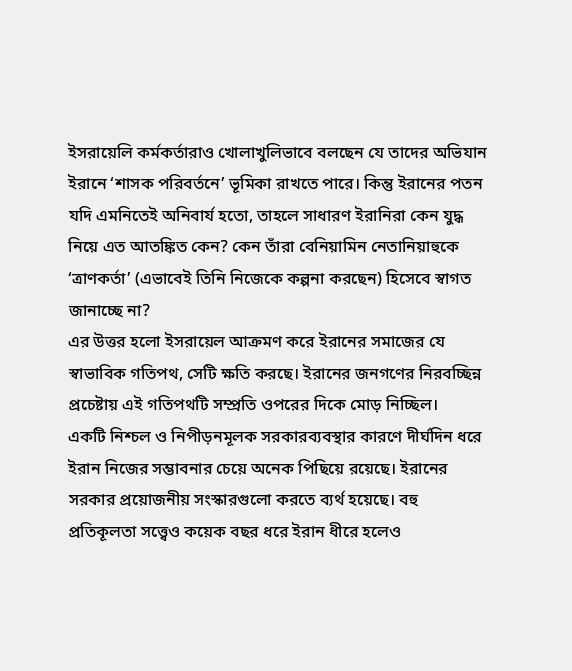ইসরায়েলি কর্মকর্তারাও খোলাখুলিভাবে বলছেন যে তাদের অভিযান ইরানে ‘শাসক পরিবর্তনে’ ভূমিকা রাখতে পারে। কিন্তু ইরানের পতন যদি এমনিতেই অনিবার্য হতো, তাহলে সাধারণ ইরানিরা কেন যুদ্ধ নিয়ে এত আতঙ্কিত কেন? কেন তাঁরা বেনিয়ামিন নেতানিয়াহুকে ‘ত্রাণকর্তা’ (এভাবেই তিনি নিজেকে কল্পনা করছেন) হিসেবে স্বাগত জানাচ্ছে না?
এর উত্তর হলো ইসরায়েল আক্রমণ করে ইরানের সমাজের যে স্বাভাবিক গতিপথ, সেটি ক্ষতি করছে। ইরানের জনগণের নিরবচ্ছিন্ন প্রচেষ্টায় এই গতিপথটি সম্প্রতি ওপরের দিকে মোড় নিচ্ছিল।
একটি নিশ্চল ও নিপীড়নমূলক সরকারব্যবস্থার কারণে দীর্ঘদিন ধরে ইরান নিজের সম্ভাবনার চেয়ে অনেক পিছিয়ে রয়েছে। ইরানের সরকার প্রয়োজনীয় সংস্কারগুলো করতে ব্যর্থ হয়েছে। বহু প্রতিকূলতা সত্ত্বেও কয়েক বছর ধরে ইরান ধীরে হলেও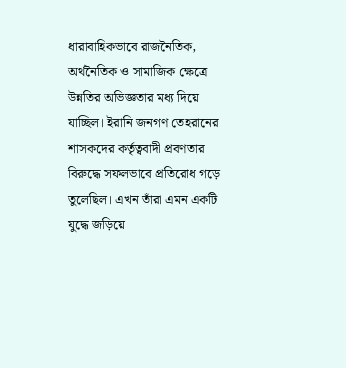ধারাবাহিকভাবে রাজনৈতিক, অর্থনৈতিক ও সামাজিক ক্ষেত্রে উন্নতির অভিজ্ঞতার মধ্য দিয়ে যাচ্ছিল। ইরানি জনগণ তেহরানের শাসকদের কর্তৃত্ববাদী প্রবণতার বিরুদ্ধে সফলভাবে প্রতিরোধ গড়ে তুলেছিল। এখন তাঁরা এমন একটি যুদ্ধে জড়িয়ে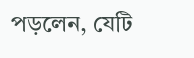পড়লেন, যেটি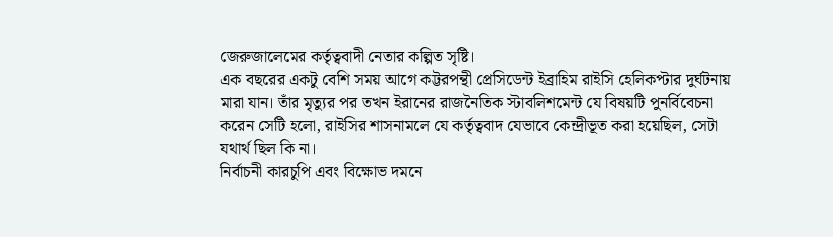জেরুজালেমের কর্তৃত্ববাদী নেতার কল্পিত সৃষ্টি।
এক বছরের একটু বেশি সময় আগে কট্টরপন্থী প্রেসিডেন্ট ইব্রাহিম রাইসি হেলিকপ্টার দুর্ঘটনায় মারা যান। তাঁর মৃত্যুর পর তখন ইরানের রাজনৈতিক স্টাবলিশমেন্ট যে বিষয়টি পুনর্বিবেচনা করেন সেটি হলো, রাইসির শাসনামলে যে কর্তৃত্ববাদ যেভাবে কেন্দ্রীভূত করা হয়েছিল, সেটা যথার্থ ছিল কি না।
নির্বাচনী কারচুপি এবং বিক্ষোভ দমনে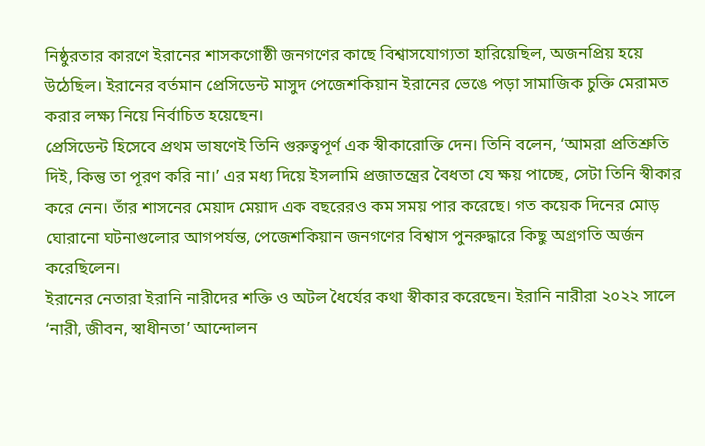নিষ্ঠুরতার কারণে ইরানের শাসকগোষ্ঠী জনগণের কাছে বিশ্বাসযোগ্যতা হারিয়েছিল, অজনপ্রিয় হয়ে উঠেছিল। ইরানের বর্তমান প্রেসিডেন্ট মাসুদ পেজেশকিয়ান ইরানের ভেঙে পড়া সামাজিক চুক্তি মেরামত করার লক্ষ্য নিয়ে নির্বাচিত হয়েছেন।
প্রেসিডেন্ট হিসেবে প্রথম ভাষণেই তিনি গুরুত্বপূর্ণ এক স্বীকারোক্তি দেন। তিনি বলেন, ‘আমরা প্রতিশ্রুতি দিই, কিন্তু তা পূরণ করি না।’ এর মধ্য দিয়ে ইসলামি প্রজাতন্ত্রের বৈধতা যে ক্ষয় পাচ্ছে, সেটা তিনি স্বীকার করে নেন। তাঁর শাসনের মেয়াদ মেয়াদ এক বছরেরও কম সময় পার করেছে। গত কয়েক দিনের মোড় ঘোরানো ঘটনাগুলোর আগপর্যন্ত, পেজেশকিয়ান জনগণের বিশ্বাস পুনরুদ্ধারে কিছু অগ্রগতি অর্জন করেছিলেন।
ইরানের নেতারা ইরানি নারীদের শক্তি ও অটল ধৈর্যের কথা স্বীকার করেছেন। ইরানি নারীরা ২০২২ সালে ‘নারী, জীবন, স্বাধীনতা’ আন্দোলন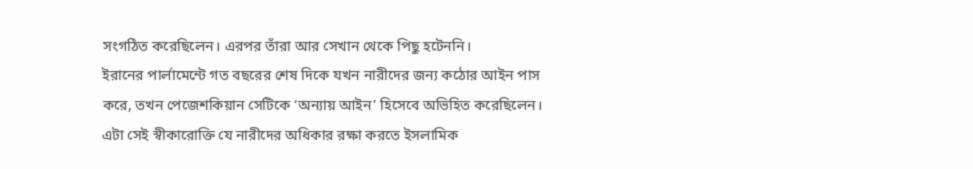সংগঠিত করেছিলেন। এরপর তাঁরা আর সেখান থেকে পিছু হটেননি।
ইরানের পার্লামেন্টে গত বছরের শেষ দিকে যখন নারীদের জন্য কঠোর আইন পাস করে, তখন পেজেশকিয়ান সেটিকে ‘অন্যায় আইন’ হিসেবে অভিহিত করেছিলেন। এটা সেই স্বীকারোক্তি যে নারীদের অধিকার রক্ষা করতে ইসলামিক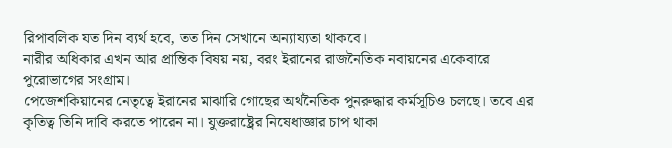রিপাবলিক যত দিন ব্যর্থ হবে, তত দিন সেখানে অন্যায্যতা থাকবে।
নারীর অধিকার এখন আর প্রান্তিক বিষয় নয়, বরং ইরানের রাজনৈতিক নবায়নের একেবারে পুরোভাগের সংগ্রাম।
পেজেশকিয়ানের নেতৃত্বে ইরানের মাঝারি গোছের অর্থনৈতিক পুনরুদ্ধার কর্মসূচিও চলছে। তবে এর কৃতিত্ব তিনি দাবি করতে পারেন না। যুক্তরাষ্ট্রের নিষেধাজ্ঞার চাপ থাকা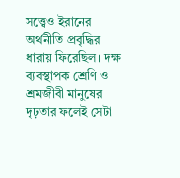সত্ত্বেও ইরানের অর্থনীতি প্রবৃদ্ধির ধারায় ফিরেছিল। দক্ষ ব্যবস্থাপক শ্রেণি ও শ্রমজীবী মানুষের দৃঢ়তার ফলেই সেটা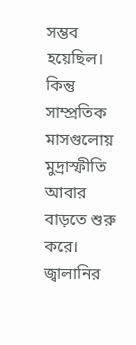সম্ভব হয়েছিল।
কিন্তু সাম্প্রতিক মাসগুলোয় মুদ্রাস্ফীতি আবার বাড়তে শুরু করে। জ্বালানির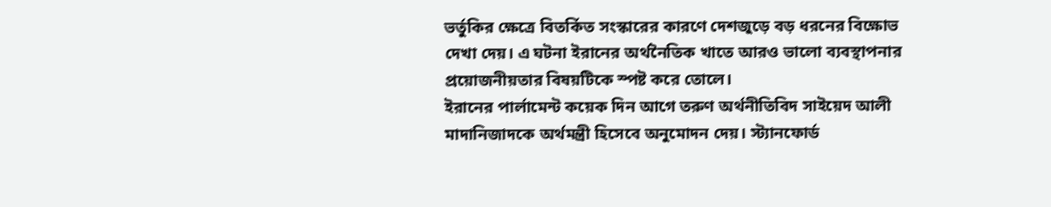ভর্তুকির ক্ষেত্রে বিতর্কিত সংস্কারের কারণে দেশজুড়ে বড় ধরনের বিক্ষোভ দেখা দেয়। এ ঘটনা ইরানের অর্থনৈতিক খাতে আরও ভালো ব্যবস্থাপনার প্রয়োজনীয়তার বিষয়টিকে স্পষ্ট করে তোলে।
ইরানের পার্লামেন্ট কয়েক দিন আগে তরুণ অর্থনীতিবিদ সাইয়েদ আলী মাদানিজাদকে অর্থমন্ত্রী হিসেবে অনুমোদন দেয়। স্ট্যানফোর্ড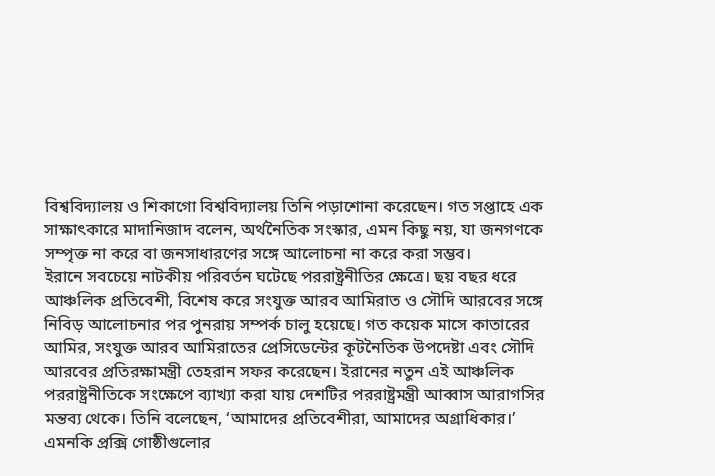বিশ্ববিদ্যালয় ও শিকাগো বিশ্ববিদ্যালয় তিনি পড়াশোনা করেছেন। গত সপ্তাহে এক সাক্ষাৎকারে মাদানিজাদ বলেন, অর্থনৈতিক সংস্কার, এমন কিছু নয়, যা জনগণকে সম্পৃক্ত না করে বা জনসাধারণের সঙ্গে আলোচনা না করে করা সম্ভব।
ইরানে সবচেয়ে নাটকীয় পরিবর্তন ঘটেছে পররাষ্ট্রনীতির ক্ষেত্রে। ছয় বছর ধরে আঞ্চলিক প্রতিবেশী, বিশেষ করে সংযুক্ত আরব আমিরাত ও সৌদি আরবের সঙ্গে নিবিড় আলোচনার পর পুনরায় সম্পর্ক চালু হয়েছে। গত কয়েক মাসে কাতারের আমির, সংযুক্ত আরব আমিরাতের প্রেসিডেন্টের কূটনৈতিক উপদেষ্টা এবং সৌদি আরবের প্রতিরক্ষামন্ত্রী তেহরান সফর করেছেন। ইরানের নতুন এই আঞ্চলিক পররাষ্ট্রনীতিকে সংক্ষেপে ব্যাখ্যা করা যায় দেশটির পররাষ্ট্রমন্ত্রী আব্বাস আরাগসির মন্তব্য থেকে। তিনি বলেছেন, ‘আমাদের প্রতিবেশীরা, আমাদের অগ্রাধিকার।’
এমনকি প্রক্সি গোষ্ঠীগুলোর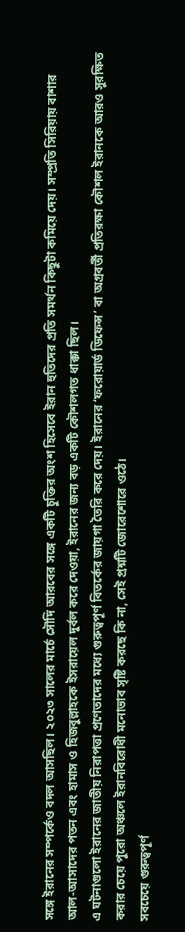সঙ্গে ইরানের সম্পর্কেও বদল আসছিল। ২০২৩ সালের মার্চে সৌদি আরবের সঙ্গে একটি চুক্তির অংশ হিসেবে ইরান হুতিদের প্রতি সমর্থন কিছুটা কমিয়ে দেয়। সম্প্রতি সিরিয়ায় বাশার আল-আসাদের পতন এবং হামাস ও হিজবুল্লাহকে ইসরায়েল দুর্বল করে দেওয়া, ইরানের জন্য বড় একটি কৌশলগত ধাক্কা ছিল।
এ ঘটনাগুলো ইরানের জাতীয় নিরাপত্তা প্রণেতাদের মধ্যে গুরুত্বপূর্ণ বিতর্কের জায়গা তৈরি করে দেয়। ইরানের ‘ফরোয়ার্ড ডিফেন্স’ বা অগ্রবর্তী প্রতিরক্ষা কৌশল ইরানকে আরও সুরক্ষিত করার চেয়ে পুরো অঞ্চলে ইরানবিরোধী মনোভাব সৃষ্টি করছে কি না, সেই প্রশ্নটি জোরেশোরে ওঠে।
সবচেয়ে গুরুত্বপূর্ণ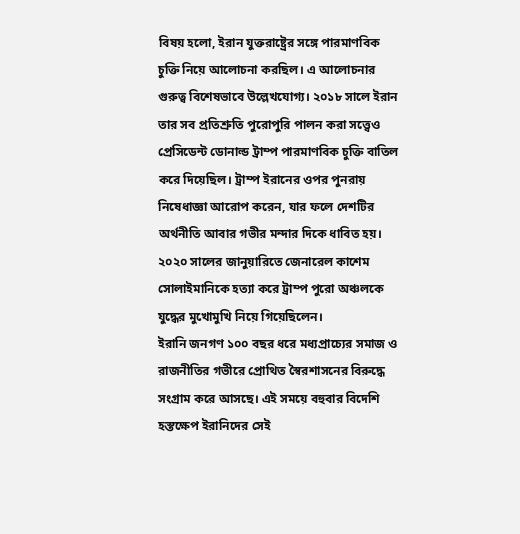বিষয় হলো, ইরান যুক্তরাষ্ট্রের সঙ্গে পারমাণবিক চুক্তি নিয়ে আলোচনা করছিল। এ আলোচনার গুরুত্ব বিশেষভাবে উল্লেখযোগ্য। ২০১৮ সালে ইরান তার সব প্রতিশ্রুতি পুরোপুরি পালন করা সত্ত্বেও প্রেসিডেন্ট ডোনাল্ড ট্রাম্প পারমাণবিক চুক্তি বাতিল করে দিয়েছিল। ট্রাম্প ইরানের ওপর পুনরায় নিষেধাজ্ঞা আরোপ করেন, যার ফলে দেশটির অর্থনীতি আবার গভীর মন্দার দিকে ধাবিত হয়। ২০২০ সালের জানুয়ারিতে জেনারেল কাশেম সোলাইমানিকে হত্যা করে ট্রাম্প পুরো অঞ্চলকে যুদ্ধের মুখোমুখি নিয়ে গিয়েছিলেন।
ইরানি জনগণ ১০০ বছর ধরে মধ্যপ্রাচ্যের সমাজ ও রাজনীতির গভীরে প্রোথিত স্বৈরশাসনের বিরুদ্ধে সংগ্রাম করে আসছে। এই সময়ে বহুবার বিদেশি হস্তক্ষেপ ইরানিদের সেই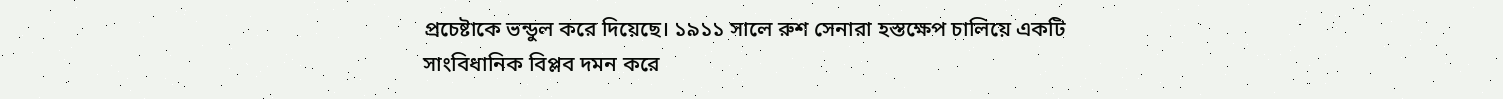প্রচেষ্টাকে ভন্ডুল করে দিয়েছে। ১৯১১ সালে রুশ সেনারা হস্তক্ষেপ চালিয়ে একটি সাংবিধানিক বিপ্লব দমন করে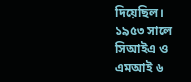দিয়েছিল। ১৯৫৩ সালে সিআইএ ও এমআই ৬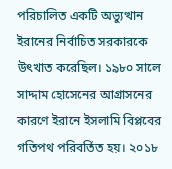পরিচালিত একটি অভ্যুত্থান ইরানের নির্বাচিত সরকারকে উৎখাত করেছিল। ১৯৮০ সালে সাদ্দাম হোসেনের আগ্রাসনের কারণে ইরানে ইসলামি বিপ্লবের গতিপথ পরিবর্তিত হয়। ২০১৮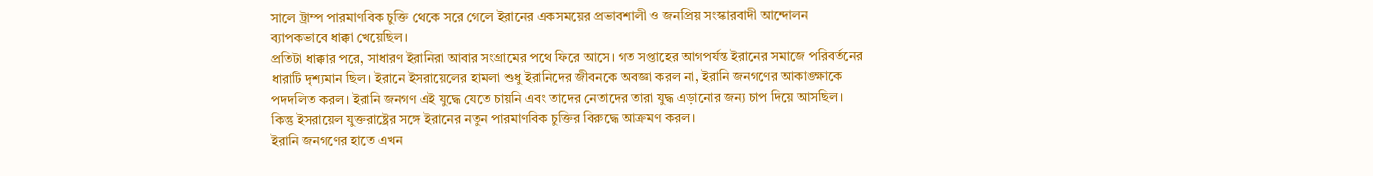সালে ট্রাম্প পারমাণবিক চুক্তি থেকে সরে গেলে ইরানের একসময়ের প্রভাবশালী ও জনপ্রিয় সংস্কারবাদী আন্দোলন ব্যাপকভাবে ধাক্কা খেয়েছিল।
প্রতিটা ধাক্কার পরে, সাধারণ ইরানিরা আবার সংগ্রামের পথে ফিরে আসে। গত সপ্তাহের আগপর্যন্ত ইরানের সমাজে পরিবর্তনের ধারাটি দৃশ্যমান ছিল। ইরানে ইসরায়েলের হামলা শুধু ইরানিদের জীবনকে অবজ্ঞা করল না, ইরানি জনগণের আকাঙ্ক্ষাকে পদদলিত করল। ইরানি জনগণ এই যুদ্ধে যেতে চায়নি এবং তাদের নেতাদের তারা যুদ্ধ এড়ানোর জন্য চাপ দিয়ে আসছিল। কিন্তু ইসরায়েল যুক্তরাষ্ট্রের সঙ্গে ইরানের নতুন পারমাণবিক চুক্তির বিরুদ্ধে আক্রমণ করল।
ইরানি জনগণের হাতে এখন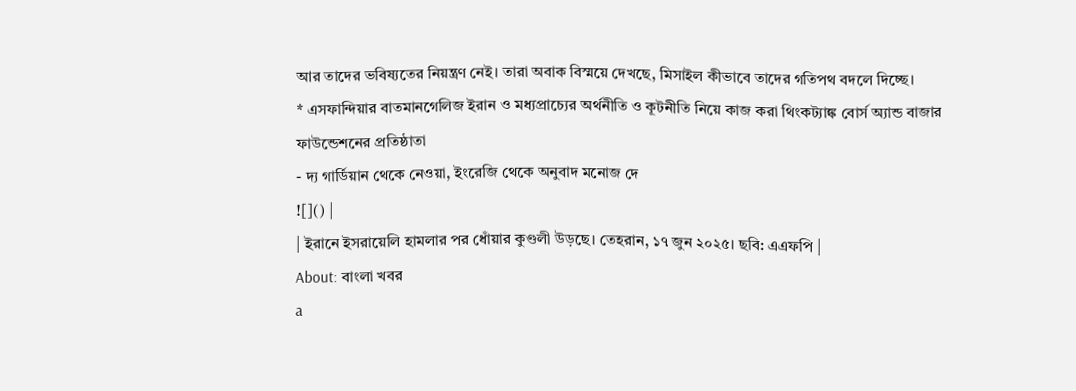আর তাদের ভবিষ্যতের নিয়ন্ত্রণ নেই। তারা অবাক বিস্ময়ে দেখছে, মিসাইল কীভাবে তাদের গতিপথ বদলে দিচ্ছে।
* এসফান্দিয়ার বাতমানগেলিজ ইরান ও মধ্যপ্রাচ্যের অর্থনীতি ও কূটনীতি নিয়ে কাজ করা থিংকট্যাঙ্ক বোর্স অ্যান্ড বাজার ফাউন্ডেশনের প্রতিষ্ঠাতা
- দ্য গার্ডিয়ান থেকে নেওয়া, ইংরেজি থেকে অনুবাদ মনোজ দে
![]() |
| ইরানে ইসরায়েলি হামলার পর ধোঁয়ার কুণ্ডলী উড়ছে। তেহরান, ১৭ জুন ২০২৫। ছবি: এএফপি |
About: বাংলা খবর
a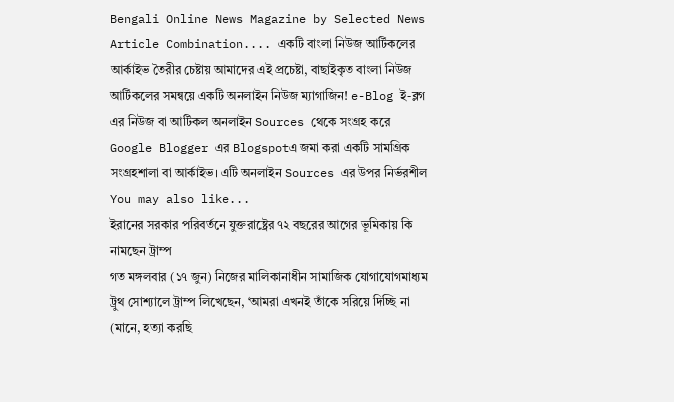Bengali Online News Magazine by Selected News Article Combination.... একটি বাংলা নিউজ আর্টিকলের আর্কাইভ তৈরীর চেষ্টায় আমাদের এই প্রচেষ্টা, বাছাইকৃত বাংলা নিউজ আর্টিকলের সমন্বয়ে একটি অনলাইন নিউজ ম্যাগাজিন! e-Blog ই-ব্লগ এর নিউজ বা আর্টিকল অনলাইন Sources থেকে সংগ্রহ করে Google Blogger এর Blogspotএ জমা করা একটি সামগ্রিক সংগ্রহশালা বা আর্কাইভ। এটি অনলাইন Sources এর উপর নির্ভরশীল
You may also like...
ইরানের সরকার পরিবর্তনে যুক্তরাষ্ট্রের ৭২ বছরের আগের ভূমিকায় কি নামছেন ট্রাম্প
গত মঙ্গলবার (১৭ জুন) নিজের মালিকানাধীন সামাজিক যোগাযোগমাধ্যম ট্রুথ সোশ্যালে ট্রাম্প লিখেছেন, ‘আমরা এখনই তাঁকে সরিয়ে দিচ্ছি না (মানে, হত্যা করছি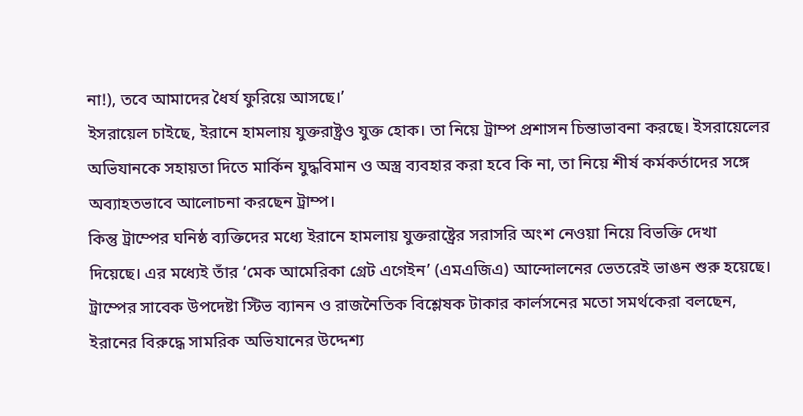না!), তবে আমাদের ধৈর্য ফুরিয়ে আসছে।’
ইসরায়েল চাইছে, ইরানে হামলায় যুক্তরাষ্ট্রও যুক্ত হোক। তা নিয়ে ট্রাম্প প্রশাসন চিন্তাভাবনা করছে। ইসরায়েলের অভিযানকে সহায়তা দিতে মার্কিন যুদ্ধবিমান ও অস্ত্র ব্যবহার করা হবে কি না, তা নিয়ে শীর্ষ কর্মকর্তাদের সঙ্গে অব্যাহতভাবে আলোচনা করছেন ট্রাম্প।
কিন্তু ট্রাম্পের ঘনিষ্ঠ ব্যক্তিদের মধ্যে ইরানে হামলায় যুক্তরাষ্ট্রের সরাসরি অংশ নেওয়া নিয়ে বিভক্তি দেখা দিয়েছে। এর মধ্যেই তাঁর ‘মেক আমেরিকা গ্রেট এগেইন’ (এমএজিএ) আন্দোলনের ভেতরেই ভাঙন শুরু হয়েছে।
ট্রাম্পের সাবেক উপদেষ্টা স্টিভ ব্যানন ও রাজনৈতিক বিশ্লেষক টাকার কার্লসনের মতো সমর্থকেরা বলছেন, ইরানের বিরুদ্ধে সামরিক অভিযানের উদ্দেশ্য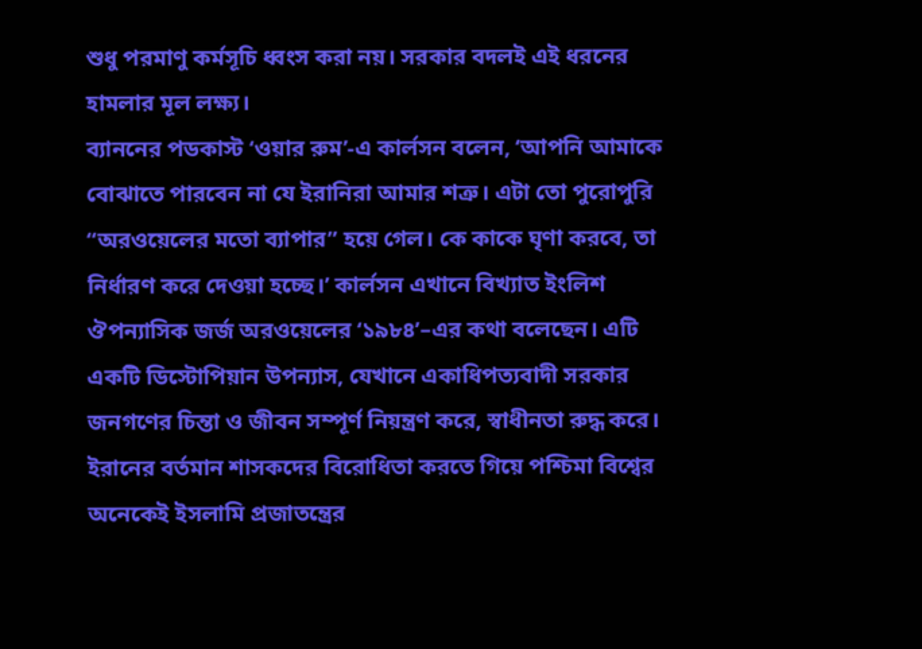শুধু পরমাণু কর্মসূচি ধ্বংস করা নয়। সরকার বদলই এই ধরনের হামলার মূল লক্ষ্য।
ব্যাননের পডকাস্ট ‘ওয়ার রুম’-এ কার্লসন বলেন, ‘আপনি আমাকে বোঝাতে পারবেন না যে ইরানিরা আমার শত্রু। এটা তো পুরোপুরি “অরওয়েলের মতো ব্যাপার” হয়ে গেল। কে কাকে ঘৃণা করবে, তা নির্ধারণ করে দেওয়া হচ্ছে।’ কার্লসন এখানে বিখ্যাত ইংলিশ ঔপন্যাসিক জর্জ অরওয়েলের ‘১৯৮৪’–এর কথা বলেছেন। এটি একটি ডিস্টোপিয়ান উপন্যাস, যেখানে একাধিপত্যবাদী সরকার জনগণের চিন্তা ও জীবন সম্পূর্ণ নিয়ন্ত্রণ করে, স্বাধীনতা রুদ্ধ করে।
ইরানের বর্তমান শাসকদের বিরোধিতা করতে গিয়ে পশ্চিমা বিশ্বের অনেকেই ইসলামি প্রজাতন্ত্রের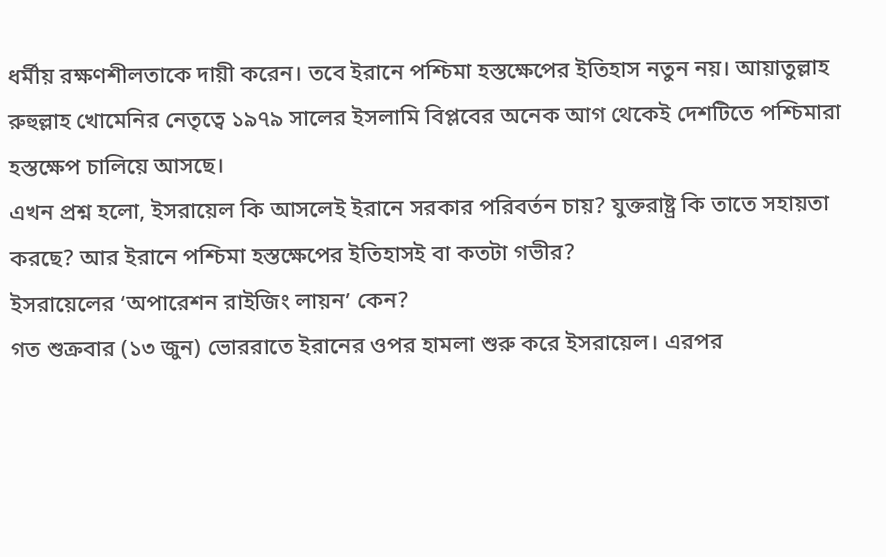ধর্মীয় রক্ষণশীলতাকে দায়ী করেন। তবে ইরানে পশ্চিমা হস্তক্ষেপের ইতিহাস নতুন নয়। আয়াতুল্লাহ রুহুল্লাহ খোমেনির নেতৃত্বে ১৯৭৯ সালের ইসলামি বিপ্লবের অনেক আগ থেকেই দেশটিতে পশ্চিমারা হস্তক্ষেপ চালিয়ে আসছে।
এখন প্রশ্ন হলো, ইসরায়েল কি আসলেই ইরানে সরকার পরিবর্তন চায়? যুক্তরাষ্ট্র কি তাতে সহায়তা করছে? আর ইরানে পশ্চিমা হস্তক্ষেপের ইতিহাসই বা কতটা গভীর?
ইসরায়েলের ‘অপারেশন রাইজিং লায়ন’ কেন?
গত শুক্রবার (১৩ জুন) ভোররাতে ইরানের ওপর হামলা শুরু করে ইসরায়েল। এরপর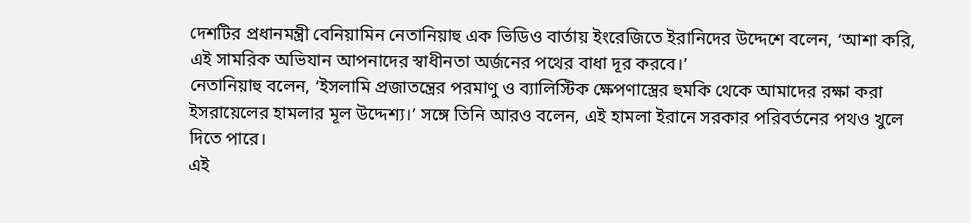দেশটির প্রধানমন্ত্রী বেনিয়ামিন নেতানিয়াহু এক ভিডিও বার্তায় ইংরেজিতে ইরানিদের উদ্দেশে বলেন, ‘আশা করি, এই সামরিক অভিযান আপনাদের স্বাধীনতা অর্জনের পথের বাধা দূর করবে।’
নেতানিয়াহু বলেন, ‘ইসলামি প্রজাতন্ত্রের পরমাণু ও ব্যালিস্টিক ক্ষেপণাস্ত্রের হুমকি থেকে আমাদের রক্ষা করা ইসরায়েলের হামলার মূল উদ্দেশ্য।’ সঙ্গে তিনি আরও বলেন, এই হামলা ইরানে সরকার পরিবর্তনের পথও খুলে দিতে পারে।
এই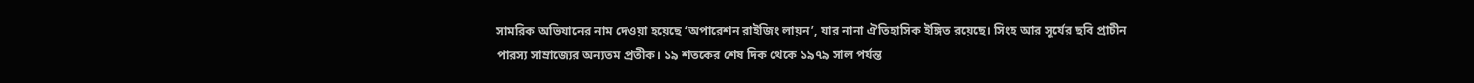সামরিক অভিযানের নাম দেওয়া হয়েছে ‘অপারেশন রাইজিং লায়ন’, যার নানা ঐতিহাসিক ইঙ্গিত রয়েছে। সিংহ আর সূর্যের ছবি প্রাচীন পারস্য সাম্রাজ্যের অন্যতম প্রতীক। ১৯ শতকের শেষ দিক থেকে ১৯৭৯ সাল পর্যন্ত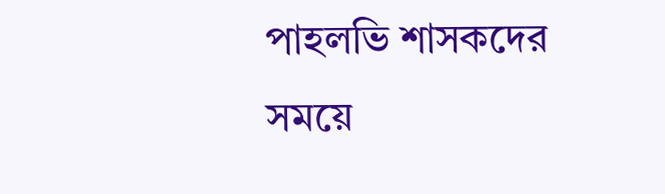পাহলভি শাসকদের সময়ে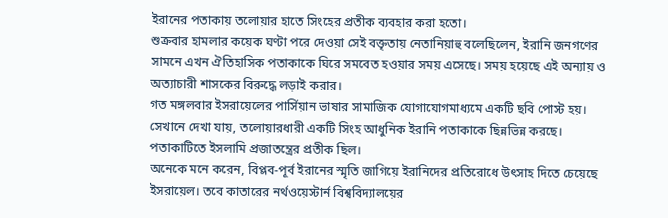ইরানের পতাকায় তলোয়ার হাতে সিংহের প্রতীক ব্যবহার করা হতো।
শুক্রবার হামলার কয়েক ঘণ্টা পরে দেওয়া সেই বক্তৃতায় নেতানিয়াহু বলেছিলেন, ইরানি জনগণের সামনে এখন ঐতিহাসিক পতাকাকে ঘিরে সমবেত হওয়ার সময় এসেছে। সময় হয়েছে এই অন্যায় ও অত্যাচারী শাসকের বিরুদ্ধে লড়াই করার।
গত মঙ্গলবার ইসরায়েলের পার্সিয়ান ভাষার সামাজিক যোগাযোগমাধ্যমে একটি ছবি পোস্ট হয়। সেখানে দেখা যায়, তলোয়ারধারী একটি সিংহ আধুনিক ইরানি পতাকাকে ছিন্নভিন্ন করছে। পতাকাটিতে ইসলামি প্রজাতন্ত্রের প্রতীক ছিল।
অনেকে মনে করেন, বিপ্লব-পূর্ব ইরানের স্মৃতি জাগিয়ে ইরানিদের প্রতিরোধে উৎসাহ দিতে চেয়েছে ইসরায়েল। তবে কাতারের নর্থওয়েস্টার্ন বিশ্ববিদ্যালয়ের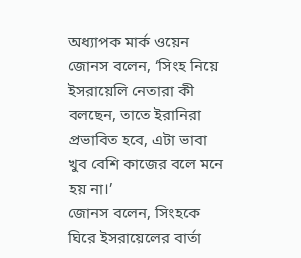অধ্যাপক মার্ক ওয়েন জোনস বলেন, ‘সিংহ নিয়ে ইসরায়েলি নেতারা কী বলছেন, তাতে ইরানিরা প্রভাবিত হবে, এটা ভাবা খুব বেশি কাজের বলে মনে হয় না।’
জোনস বলেন, সিংহকে ঘিরে ইসরায়েলের বার্তা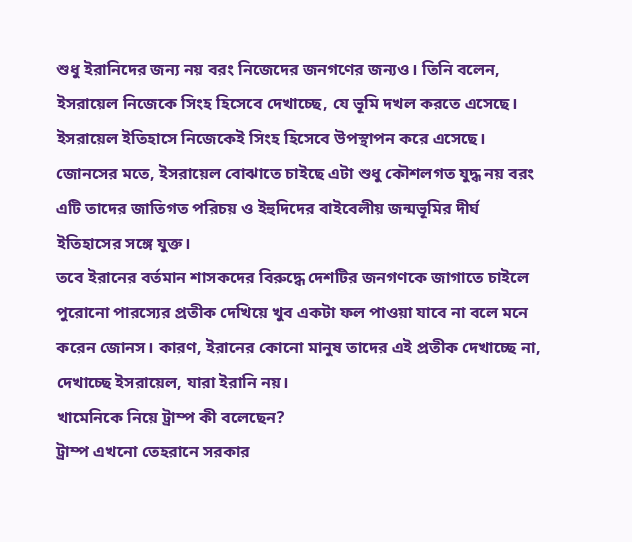শুধু ইরানিদের জন্য নয় বরং নিজেদের জনগণের জন্যও। তিনি বলেন, ইসরায়েল নিজেকে সিংহ হিসেবে দেখাচ্ছে, যে ভূমি দখল করতে এসেছে। ইসরায়েল ইতিহাসে নিজেকেই সিংহ হিসেবে উপস্থাপন করে এসেছে।
জোনসের মতে, ইসরায়েল বোঝাতে চাইছে এটা শুধু কৌশলগত যুদ্ধ নয় বরং এটি তাদের জাতিগত পরিচয় ও ইহুদিদের বাইবেলীয় জন্মভূমির দীর্ঘ ইতিহাসের সঙ্গে যুক্ত।
তবে ইরানের বর্তমান শাসকদের বিরুদ্ধে দেশটির জনগণকে জাগাতে চাইলে পুরোনো পারস্যের প্রতীক দেখিয়ে খুব একটা ফল পাওয়া যাবে না বলে মনে করেন জোনস। কারণ, ইরানের কোনো মানুষ তাদের এই প্রতীক দেখাচ্ছে না, দেখাচ্ছে ইসরায়েল, যারা ইরানি নয়।
খামেনিকে নিয়ে ট্রাম্প কী বলেছেন?
ট্রাম্প এখনো তেহরানে সরকার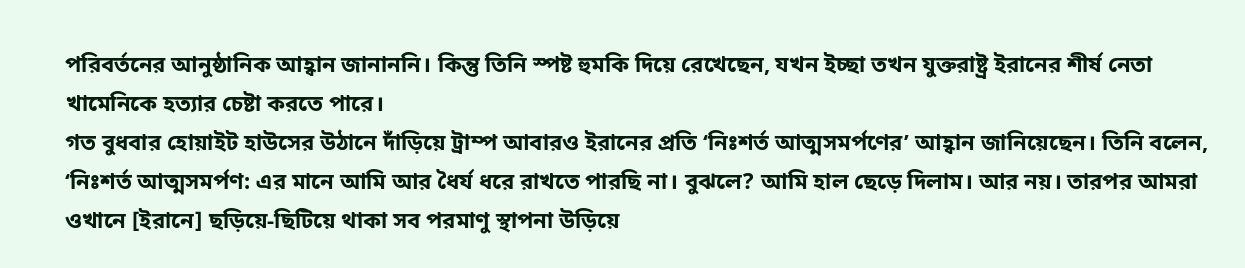পরিবর্তনের আনুষ্ঠানিক আহ্বান জানাননি। কিন্তু তিনি স্পষ্ট হুমকি দিয়ে রেখেছেন, যখন ইচ্ছা তখন যুক্তরাষ্ট্র ইরানের শীর্ষ নেতা খামেনিকে হত্যার চেষ্টা করতে পারে।
গত বুধবার হোয়াইট হাউসের উঠানে দাঁড়িয়ে ট্রাম্প আবারও ইরানের প্রতি ‘নিঃশর্ত আত্মসমর্পণের’ আহ্বান জানিয়েছেন। তিনি বলেন, ‘নিঃশর্ত আত্মসমর্পণ: এর মানে আমি আর ধৈর্য ধরে রাখতে পারছি না। বুঝলে? আমি হাল ছেড়ে দিলাম। আর নয়। তারপর আমরা ওখানে [ইরানে] ছড়িয়ে-ছিটিয়ে থাকা সব পরমাণু স্থাপনা উড়িয়ে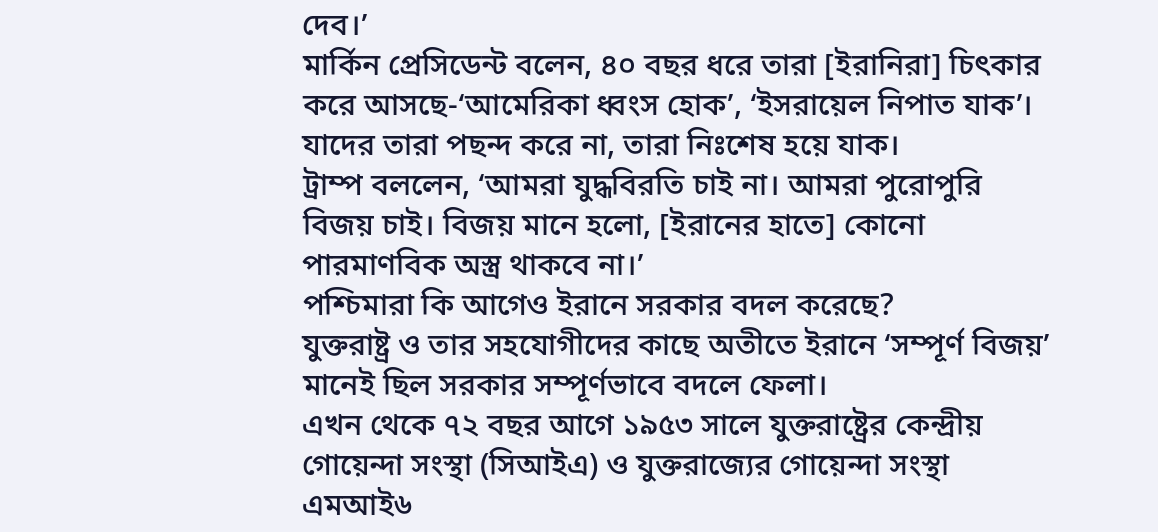দেব।’
মার্কিন প্রেসিডেন্ট বলেন, ৪০ বছর ধরে তারা [ইরানিরা] চিৎকার করে আসছে-‘আমেরিকা ধ্বংস হোক’, ‘ইসরায়েল নিপাত যাক’। যাদের তারা পছন্দ করে না, তারা নিঃশেষ হয়ে যাক।
ট্রাম্প বললেন, ‘আমরা যুদ্ধবিরতি চাই না। আমরা পুরোপুরি বিজয় চাই। বিজয় মানে হলো, [ইরানের হাতে] কোনো পারমাণবিক অস্ত্র থাকবে না।’
পশ্চিমারা কি আগেও ইরানে সরকার বদল করেছে?
যুক্তরাষ্ট্র ও তার সহযোগীদের কাছে অতীতে ইরানে ‘সম্পূর্ণ বিজয়’ মানেই ছিল সরকার সম্পূর্ণভাবে বদলে ফেলা।
এখন থেকে ৭২ বছর আগে ১৯৫৩ সালে যুক্তরাষ্ট্রের কেন্দ্রীয় গোয়েন্দা সংস্থা (সিআইএ) ও যুক্তরাজ্যের গোয়েন্দা সংস্থা এমআই৬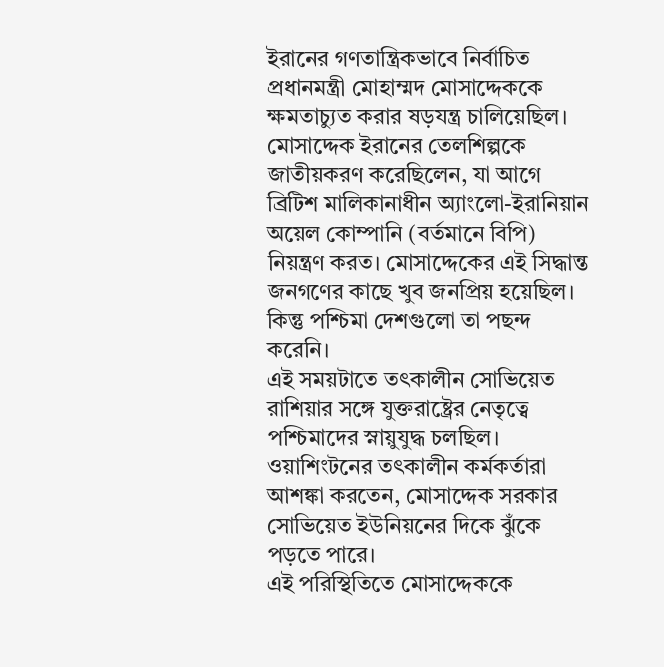ইরানের গণতান্ত্রিকভাবে নির্বাচিত প্রধানমন্ত্রী মোহাম্মদ মোসাদ্দেককে ক্ষমতাচ্যুত করার ষড়যন্ত্র চালিয়েছিল।
মোসাদ্দেক ইরানের তেলশিল্পকে জাতীয়করণ করেছিলেন, যা আগে ব্রিটিশ মালিকানাধীন অ্যাংলো-ইরানিয়ান অয়েল কোম্পানি (বর্তমানে বিপি) নিয়ন্ত্রণ করত। মোসাদ্দেকের এই সিদ্ধান্ত জনগণের কাছে খুব জনপ্রিয় হয়েছিল। কিন্তু পশ্চিমা দেশগুলো তা পছন্দ করেনি।
এই সময়টাতে তৎকালীন সোভিয়েত রাশিয়ার সঙ্গে যুক্তরাষ্ট্রের নেতৃত্বে পশ্চিমাদের স্নায়ুযুদ্ধ চলছিল। ওয়াশিংটনের তৎকালীন কর্মকর্তারা আশঙ্কা করতেন, মোসাদ্দেক সরকার সোভিয়েত ইউনিয়নের দিকে ঝুঁকে পড়তে পারে।
এই পরিস্থিতিতে মোসাদ্দেককে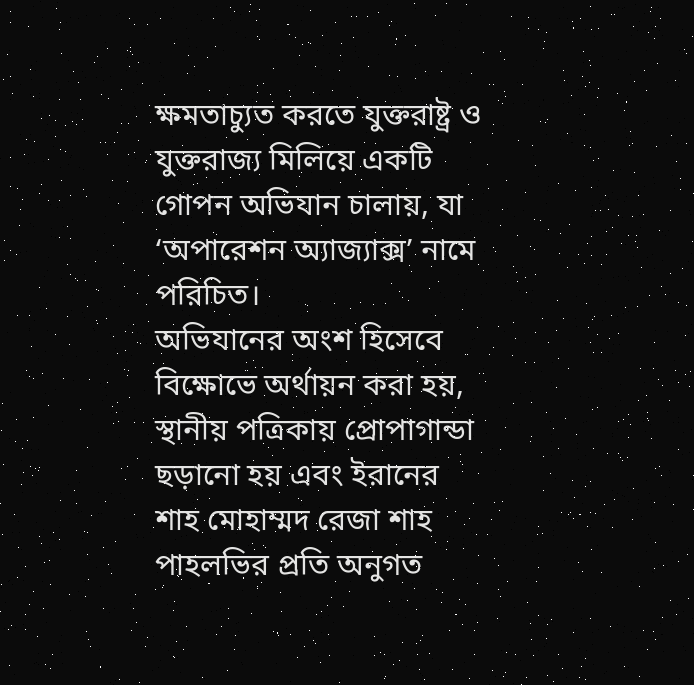ক্ষমতাচ্যুত করতে যুক্তরাষ্ট্র ও যুক্তরাজ্য মিলিয়ে একটি গোপন অভিযান চালায়, যা ‘অপারেশন অ্যাজ্যাক্স’ নামে পরিচিত।
অভিযানের অংশ হিসেবে বিক্ষোভে অর্থায়ন করা হয়, স্থানীয় পত্রিকায় প্রোপাগান্ডা ছড়ানো হয় এবং ইরানের শাহ মোহাম্মদ রেজা শাহ পাহলভির প্রতি অনুগত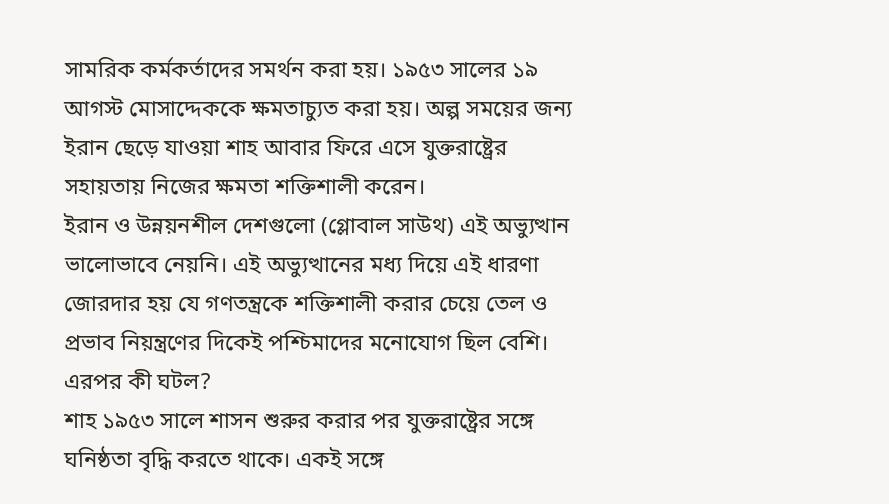সামরিক কর্মকর্তাদের সমর্থন করা হয়। ১৯৫৩ সালের ১৯ আগস্ট মোসাদ্দেককে ক্ষমতাচ্যুত করা হয়। অল্প সময়ের জন্য ইরান ছেড়ে যাওয়া শাহ আবার ফিরে এসে যুক্তরাষ্ট্রের সহায়তায় নিজের ক্ষমতা শক্তিশালী করেন।
ইরান ও উন্নয়নশীল দেশগুলো (গ্লোবাল সাউথ) এই অভ্যুত্থান ভালোভাবে নেয়নি। এই অভ্যুত্থানের মধ্য দিয়ে এই ধারণা জোরদার হয় যে গণতন্ত্রকে শক্তিশালী করার চেয়ে তেল ও প্রভাব নিয়ন্ত্রণের দিকেই পশ্চিমাদের মনোযোগ ছিল বেশি।
এরপর কী ঘটল?
শাহ ১৯৫৩ সালে শাসন শুরুর করার পর যুক্তরাষ্ট্রের সঙ্গে ঘনিষ্ঠতা বৃদ্ধি করতে থাকে। একই সঙ্গে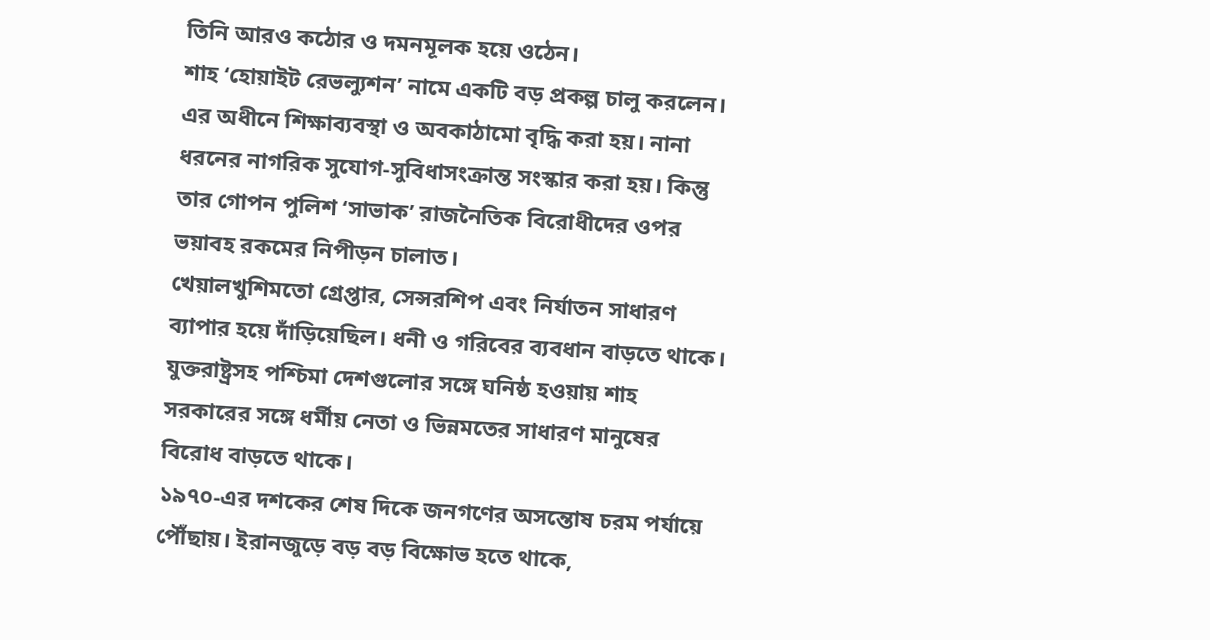তিনি আরও কঠোর ও দমনমূলক হয়ে ওঠেন।
শাহ ‘হোয়াইট রেভল্যুশন’ নামে একটি বড় প্রকল্প চালু করলেন। এর অধীনে শিক্ষাব্যবস্থা ও অবকাঠামো বৃদ্ধি করা হয়। নানা ধরনের নাগরিক সুযোগ-সুবিধাসংক্রান্ত সংস্কার করা হয়। কিন্তু তার গোপন পুলিশ ‘সাভাক’ রাজনৈতিক বিরোধীদের ওপর ভয়াবহ রকমের নিপীড়ন চালাত।
খেয়ালখুশিমতো গ্রেপ্তার, সেন্সরশিপ এবং নির্যাতন সাধারণ ব্যাপার হয়ে দাঁড়িয়েছিল। ধনী ও গরিবের ব্যবধান বাড়তে থাকে। যুক্তরাষ্ট্রসহ পশ্চিমা দেশগুলোর সঙ্গে ঘনিষ্ঠ হওয়ায় শাহ সরকারের সঙ্গে ধর্মীয় নেতা ও ভিন্নমতের সাধারণ মানুষের বিরোধ বাড়তে থাকে।
১৯৭০-এর দশকের শেষ দিকে জনগণের অসন্তোষ চরম পর্যায়ে পৌঁছায়। ইরানজুড়ে বড় বড় বিক্ষোভ হতে থাকে,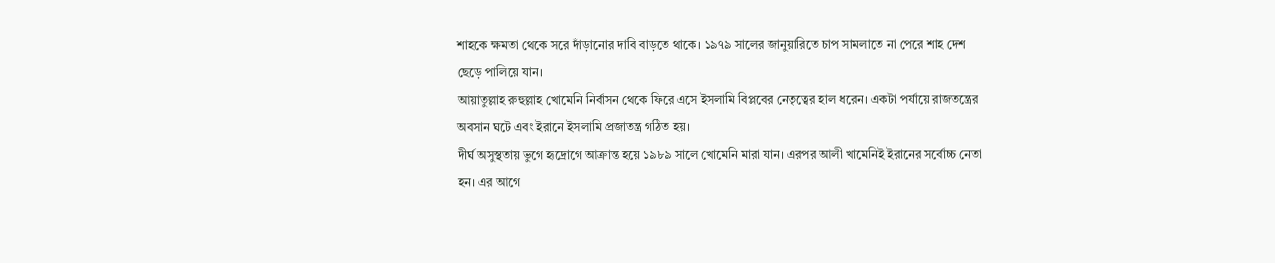শাহকে ক্ষমতা থেকে সরে দাঁড়ানোর দাবি বাড়তে থাকে। ১৯৭৯ সালের জানুয়ারিতে চাপ সামলাতে না পেরে শাহ দেশ ছেড়ে পালিয়ে যান।
আয়াতুল্লাহ রুহুল্লাহ খোমেনি নির্বাসন থেকে ফিরে এসে ইসলামি বিপ্লবের নেতৃত্বের হাল ধরেন। একটা পর্যায়ে রাজতন্ত্রের অবসান ঘটে এবং ইরানে ইসলামি প্রজাতন্ত্র গঠিত হয়।
দীর্ঘ অসুস্থতায় ভুগে হৃদ্রোগে আক্রান্ত হয়ে ১৯৮৯ সালে খোমেনি মারা যান। এরপর আলী খামেনিই ইরানের সর্বোচ্চ নেতা হন। এর আগে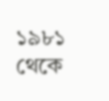১৯৮১ থেকে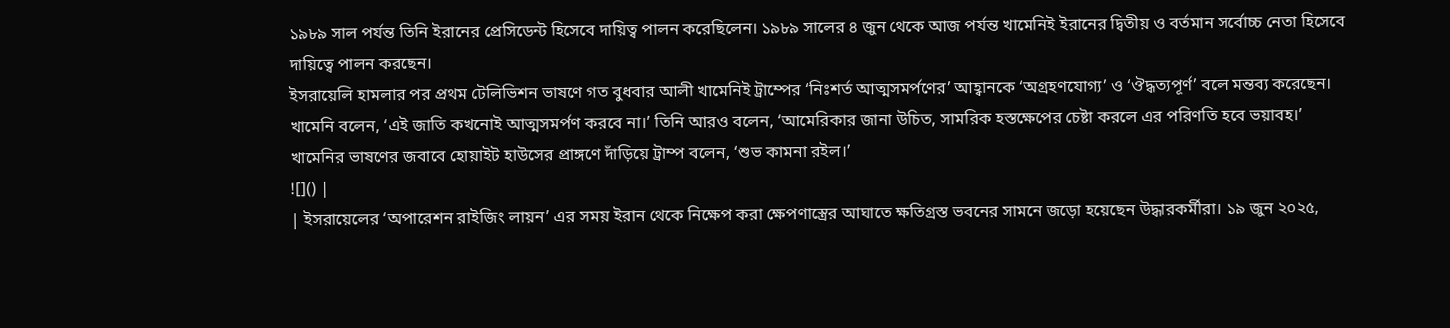১৯৮৯ সাল পর্যন্ত তিনি ইরানের প্রেসিডেন্ট হিসেবে দায়িত্ব পালন করেছিলেন। ১৯৮৯ সালের ৪ জুন থেকে আজ পর্যন্ত খামেনিই ইরানের দ্বিতীয় ও বর্তমান সর্বোচ্চ নেতা হিসেবে দায়িত্বে পালন করছেন।
ইসরায়েলি হামলার পর প্রথম টেলিভিশন ভাষণে গত বুধবার আলী খামেনিই ট্রাম্পের ‘নিঃশর্ত আত্মসমর্পণের’ আহ্বানকে ‘অগ্রহণযোগ্য’ ও ‘ঔদ্ধত্যপূর্ণ’ বলে মন্তব্য করেছেন। খামেনি বলেন, ‘এই জাতি কখনোই আত্মসমর্পণ করবে না।’ তিনি আরও বলেন, ‘আমেরিকার জানা উচিত, সামরিক হস্তক্ষেপের চেষ্টা করলে এর পরিণতি হবে ভয়াবহ।’
খামেনির ভাষণের জবাবে হোয়াইট হাউসের প্রাঙ্গণে দাঁড়িয়ে ট্রাম্প বলেন, ‘শুভ কামনা রইল।’
![]() |
| ইসরায়েলের ‘অপারেশন রাইজিং লায়ন’ এর সময় ইরান থেকে নিক্ষেপ করা ক্ষেপণাস্ত্রের আঘাতে ক্ষতিগ্রস্ত ভবনের সামনে জড়ো হয়েছেন উদ্ধারকর্মীরা। ১৯ জুন ২০২৫,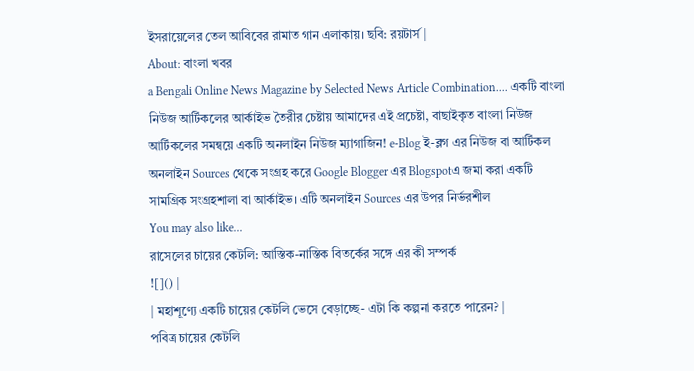ইসরায়েলের তেল আবিবের রামাত গান এলাকায়। ছবি: রয়টার্স |
About: বাংলা খবর
a Bengali Online News Magazine by Selected News Article Combination.... একটি বাংলা নিউজ আর্টিকলের আর্কাইভ তৈরীর চেষ্টায় আমাদের এই প্রচেষ্টা, বাছাইকৃত বাংলা নিউজ আর্টিকলের সমন্বয়ে একটি অনলাইন নিউজ ম্যাগাজিন! e-Blog ই-ব্লগ এর নিউজ বা আর্টিকল অনলাইন Sources থেকে সংগ্রহ করে Google Blogger এর Blogspotএ জমা করা একটি সামগ্রিক সংগ্রহশালা বা আর্কাইভ। এটি অনলাইন Sources এর উপর নির্ভরশীল
You may also like...
রাসেলের চায়ের কেটলি: আস্তিক-নাস্তিক বিতর্কের সঙ্গে এর কী সম্পর্ক
![]() |
| মহাশূণ্যে একটি চায়ের কেটলি ভেসে বেড়াচ্ছে- এটা কি কল্পনা করতে পারেন? |
পবিত্র চায়ের কেটলি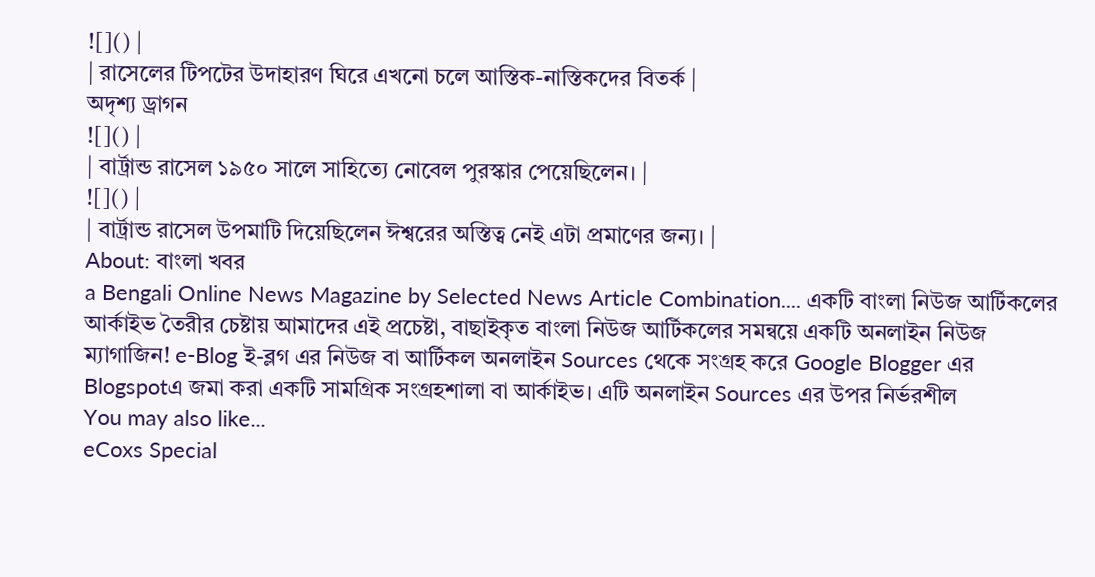![]() |
| রাসেলের টিপটের উদাহারণ ঘিরে এখনো চলে আস্তিক-নাস্তিকদের বিতর্ক |
অদৃশ্য ড্রাগন
![]() |
| বার্ট্রান্ড রাসেল ১৯৫০ সালে সাহিত্যে নোবেল পুরস্কার পেয়েছিলেন। |
![]() |
| বার্ট্রান্ড রাসেল উপমাটি দিয়েছিলেন ঈশ্বরের অস্তিত্ব নেই এটা প্রমাণের জন্য। |
About: বাংলা খবর
a Bengali Online News Magazine by Selected News Article Combination.... একটি বাংলা নিউজ আর্টিকলের আর্কাইভ তৈরীর চেষ্টায় আমাদের এই প্রচেষ্টা, বাছাইকৃত বাংলা নিউজ আর্টিকলের সমন্বয়ে একটি অনলাইন নিউজ ম্যাগাজিন! e-Blog ই-ব্লগ এর নিউজ বা আর্টিকল অনলাইন Sources থেকে সংগ্রহ করে Google Blogger এর Blogspotএ জমা করা একটি সামগ্রিক সংগ্রহশালা বা আর্কাইভ। এটি অনলাইন Sources এর উপর নির্ভরশীল
You may also like...
eCoxs Special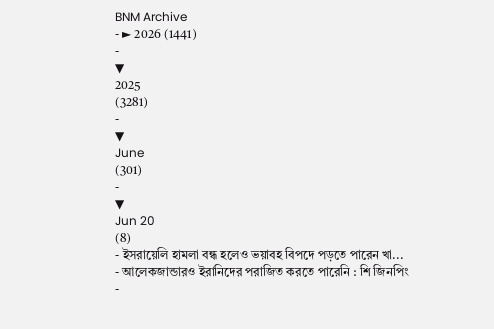BNM Archive
- ► 2026 (1441)
-
▼
2025
(3281)
-
▼
June
(301)
-
▼
Jun 20
(8)
- ইসরায়েলি হামলা বন্ধ হলেও ভয়াবহ বিপদে পড়তে পারেন খা...
- আলেকজান্ডারও ইরানিদের পরাজিত করতে পারেনি : শি জিনপিং
-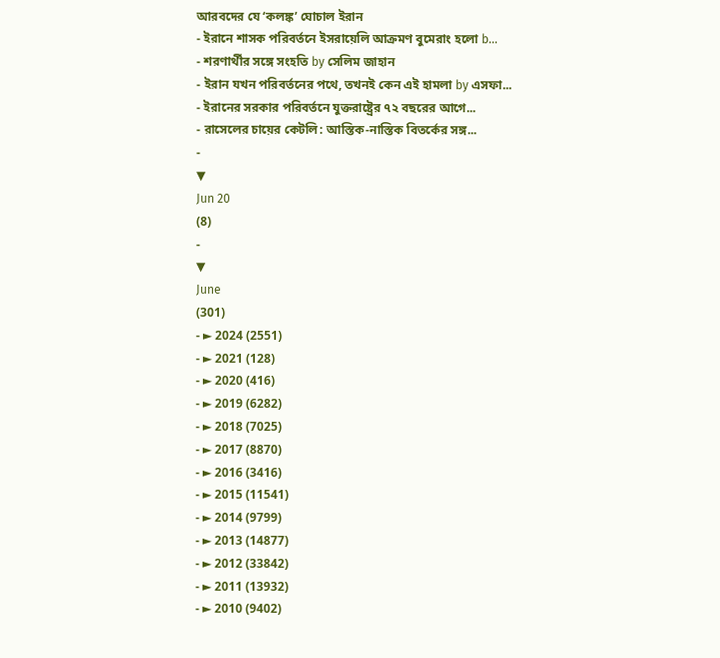আরবদের যে ‘কলঙ্ক’ ঘোচাল ইরান
- ইরানে শাসক পরিবর্তনে ইসরায়েলি আক্রমণ বুমেরাং হলো b...
- শরণার্থীর সঙ্গে সংহতি by সেলিম জাহান
- ইরান যখন পরিবর্তনের পথে, তখনই কেন এই হামলা by এসফা...
- ইরানের সরকার পরিবর্তনে যুক্তরাষ্ট্রের ৭২ বছরের আগে...
- রাসেলের চায়ের কেটলি: আস্তিক-নাস্তিক বিতর্কের সঙ্গ...
-
▼
Jun 20
(8)
-
▼
June
(301)
- ► 2024 (2551)
- ► 2021 (128)
- ► 2020 (416)
- ► 2019 (6282)
- ► 2018 (7025)
- ► 2017 (8870)
- ► 2016 (3416)
- ► 2015 (11541)
- ► 2014 (9799)
- ► 2013 (14877)
- ► 2012 (33842)
- ► 2011 (13932)
- ► 2010 (9402)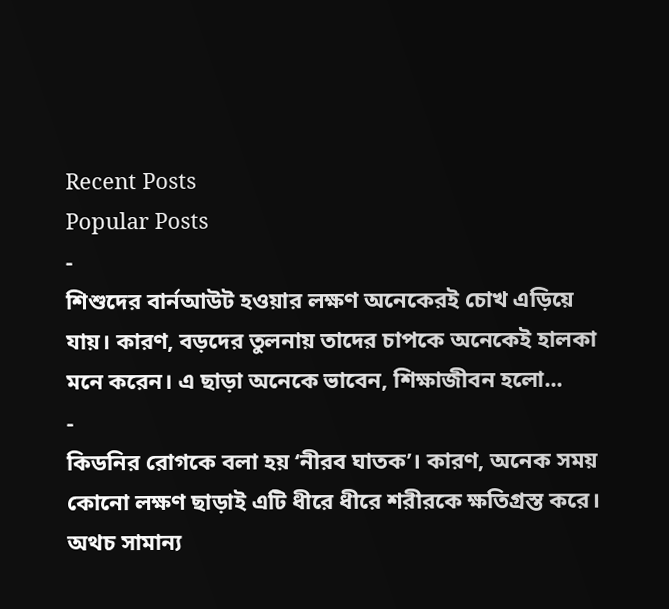Recent Posts
Popular Posts
-
শিশুদের বার্নআউট হওয়ার লক্ষণ অনেকেরই চোখ এড়িয়ে যায়। কারণ, বড়দের তুলনায় তাদের চাপকে অনেকেই হালকা মনে করেন। এ ছাড়া অনেকে ভাবেন, শিক্ষাজীবন হলো...
-
কিডনির রোগকে বলা হয় ‘নীরব ঘাতক’। কারণ, অনেক সময় কোনো লক্ষণ ছাড়াই এটি ধীরে ধীরে শরীরকে ক্ষতিগ্রস্ত করে। অথচ সামান্য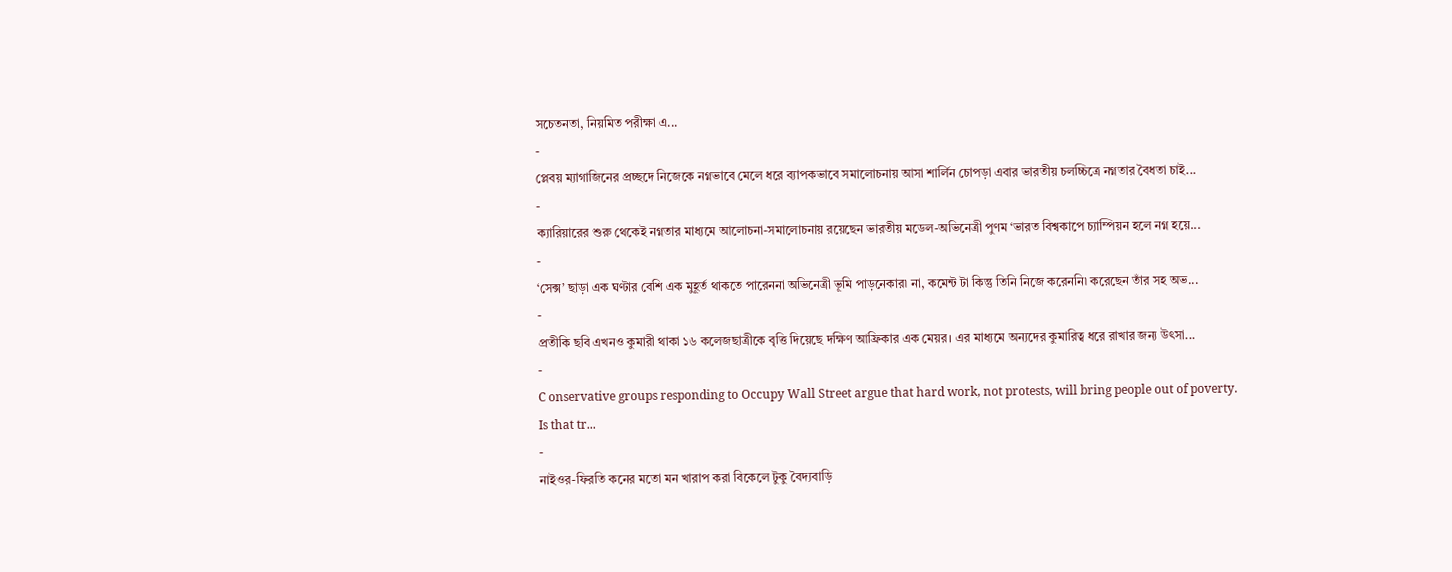সচেতনতা, নিয়মিত পরীক্ষা এ...
-
প্লেবয় ম্যাগাজিনের প্রচ্ছদে নিজেকে নগ্নভাবে মেলে ধরে ব্যাপকভাবে সমালোচনায় আসা শার্লিন চোপড়া এবার ভারতীয় চলচ্চিত্রে নগ্নতার বৈধতা চাই...
-
ক্যারিয়ারের শুরু থেকেই নগ্নতার মাধ্যমে আলোচনা-সমালোচনায় রয়েছেন ভারতীয় মডেল-অভিনেত্রী পুণম ‘ভারত বিশ্বকাপে চ্যাম্পিয়ন হলে নগ্ন হয়ে...
-
‘সেক্স’ ছাড়া এক ঘণ্টার বেশি এক মুহূর্ত থাকতে পারেননা অভিনেত্রী ভূমি পাড়নেকার৷ না, কমেন্ট টা কিন্তু তিনি নিজে করেননি৷ করেছেন তাঁর সহ অভ...
-
প্রতীকি ছবি এখনও কুমারী থাকা ১৬ কলেজছাত্রীকে বৃত্তি দিয়েছে দক্ষিণ আফ্রিকার এক মেয়র। এর মাধ্যমে অন্যদের কুমারিত্ব ধরে রাখার জন্য উৎসা...
-
C onservative groups responding to Occupy Wall Street argue that hard work, not protests, will bring people out of poverty. Is that tr...
-
নাইওর-ফিরতি কনের মতো মন খারাপ করা বিকেলে টুকু বৈদ্যবাড়ি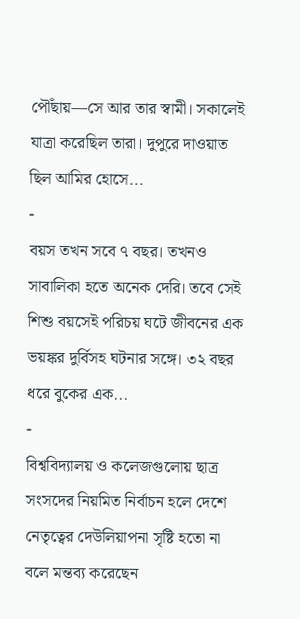পৌঁছায়—সে আর তার স্বামী। সকালেই যাত্রা করেছিল তারা। দুপুরে দাওয়াত ছিল আমির হোসে...
-
বয়স তখন সবে ৭ বছর। তখনও সাবালিকা হতে অনেক দেরি। তবে সেই শিশু বয়সেই পরিচয় ঘটে জীবনের এক ভয়ঙ্কর দুর্বিসহ ঘটনার সঙ্গে। ৩২ বছর ধরে বুকের এক...
-
বিশ্ববিদ্যালয় ও কলেজগুলোয় ছাত্র সংসদের নিয়মিত নির্বাচন হলে দেশে নেতৃত্বের দেউলিয়াপনা সৃষ্টি হতো না বলে মন্তব্য করেছেন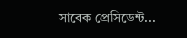সাবেক প্রেসিডেন্ট...